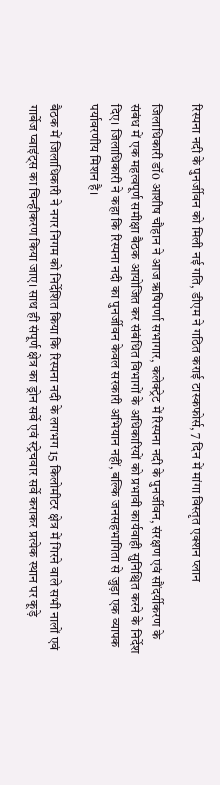रिस्पना नदी के पुनर्जीवन को मिली नई गति, डीएम ने गठित कराई टास्कफोर्स, 7 दिन में मांगा विस्तृत एक्शन प्लान

जिलाधिकारी डॉ0 आशीष चौहान ने आज ऋषिपर्णा सभागार, कलेक्ट्रेट में रिस्पना नदी के पुनर्जीवन, संरक्षण एवं सौंदर्यीकरण के संबंध में एक महत्वपूर्ण समीक्षा बैठक आयोजित कर संबंधित विभागों के अधिकारियों को प्रभावी कार्यवाही सुनिश्चित करने के निर्देश दिए। जिलाधिकारी ने कहा कि रिस्पना नदी का पुनर्जीवन केवल सरकारी अभियान नहीं, बल्कि जनसहभागिता से जुड़ा एक व्यापक पर्यावरणीय मिशन है।

बैठक में जिलाधिकारी ने नगर निगम को निर्देशित किया कि रिस्पना नदी के लगभग 15 किलोमीटर क्षेत्र में गिरने वाले सभी नालों एवं गार्बेज प्वाइंट्स का चिन्हीकरण किया जाए। साथ ही संपूर्ण क्षेत्र का ड्रोन सर्वे एवं स्ट्रेचवार सर्वे कराकर प्रत्येक स्थान पर कूड़े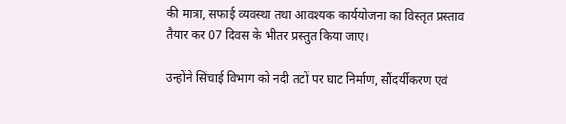की मात्रा, सफाई व्यवस्था तथा आवश्यक कार्ययोजना का विस्तृत प्रस्ताव तैयार कर 07 दिवस के भीतर प्रस्तुत किया जाए।

उन्होंने सिंचाई विभाग को नदी तटों पर घाट निर्माण, सौंदर्यीकरण एवं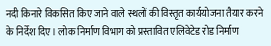नदी किनारे विकसित किए जाने वाले स्थलों की विस्तृत कार्ययोजना तैयार करने के निर्देश दिए। लोक निर्माण विभाग को प्रस्तावित एलिवेटेड रोड निर्माण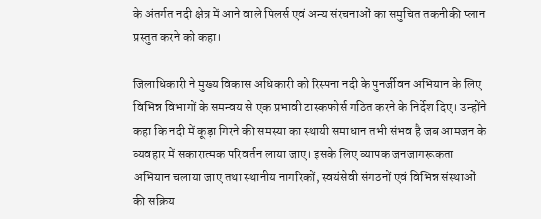के अंतर्गत नदी क्षेत्र में आने वाले पिलर्स एवं अन्य संरचनाओं का समुचित तकनीकी प्लान प्रस्तुत करने को कहा।

जिलाधिकारी ने मुख्य विकास अधिकारी को रिस्पना नदी के पुनर्जीवन अभियान के लिए विभिन्न विभागों के समन्वय से एक प्रभावी टास्कफोर्स गठित करने के निर्देश दिए। उन्होंने कहा कि नदी में कूड़ा गिरने की समस्या का स्थायी समाधान तभी संभव है जब आमजन के व्यवहार में सकारात्मक परिवर्तन लाया जाए। इसके लिए व्यापक जनजागरूकता अभियान चलाया जाए तथा स्थानीय नागरिकों, स्वयंसेवी संगठनों एवं विभिन्न संस्थाओं की सक्रिय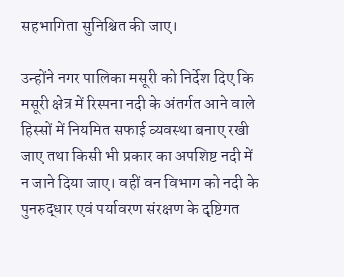सहभागिता सुनिश्चित की जाए।

उन्होंने नगर पालिका मसूरी को निर्देश दिए कि मसूरी क्षेत्र में रिस्पना नदी के अंतर्गत आने वाले हिस्सों में नियमित सफाई व्यवस्था बनाए रखी जाए तथा किसी भी प्रकार का अपशिष्ट नदी में न जाने दिया जाए। वहीं वन विभाग को नदी के पुनरुद्धार एवं पर्यावरण संरक्षण के दृष्टिगत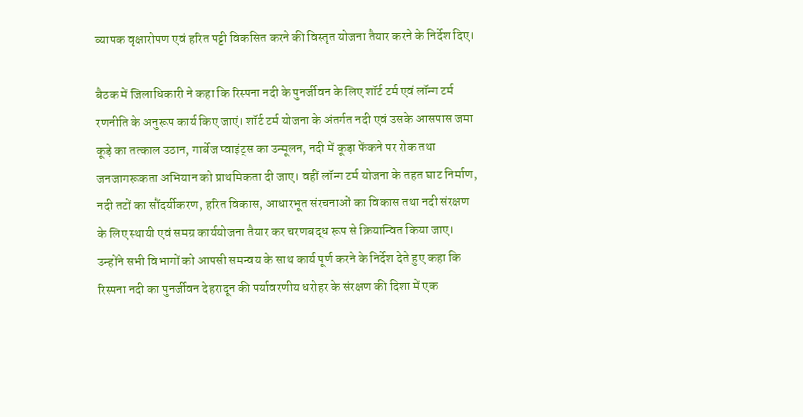व्यापक वृक्षारोपण एवं हरित पट्टी विकसित करने की विस्तृत योजना तैयार करने के निर्देश दिए।

बैठक में जिलाधिकारी ने कहा कि रिस्पना नदी के पुनर्जीवन के लिए शॉर्ट टर्म एवं लॉन्ग टर्म रणनीति के अनुरूप कार्य किए जाएं। शॉर्ट टर्म योजना के अंतर्गत नदी एवं उसके आसपास जमा कूड़े का तत्काल उठान, गार्बेज प्वाइंट्स का उन्मूलन, नदी में कूड़ा फेंकने पर रोक तथा जनजागरूकता अभियान को प्राथमिकता दी जाए। वहीं लॉन्ग टर्म योजना के तहत घाट निर्माण, नदी तटों का सौंदर्यीकरण, हरित विकास, आधारभूत संरचनाओं का विकास तथा नदी संरक्षण के लिए स्थायी एवं समग्र कार्ययोजना तैयार कर चरणबद्ध रूप से क्रियान्वित किया जाए। उन्होंने सभी विभागों को आपसी समन्वय के साथ कार्य पूर्ण करने के निर्देश देते हुए कहा कि रिस्पना नदी का पुनर्जीवन देहरादून की पर्यावरणीय धरोहर के संरक्षण की दिशा में एक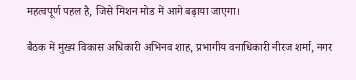महत्वपूर्ण पहल है, जिसे मिशन मोड में आगे बढ़ाया जाएगा।

बैठक में मुख्य विकास अधिकारी अभिनव शाह, प्रभागीय वनाधिकारी नीरज शर्मा, नगर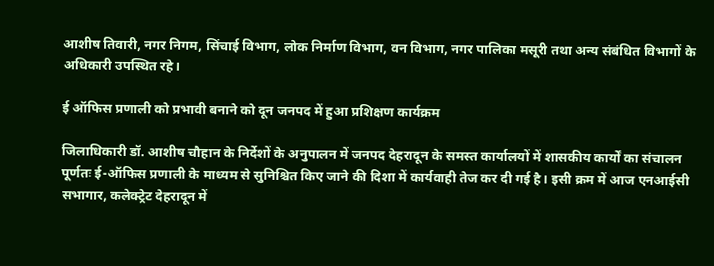आशीष तिवारी, नगर निगम, सिंचाई विभाग, लोक निर्माण विभाग, वन विभाग, नगर पालिका मसूरी तथा अन्य संबंधित विभागों के अधिकारी उपस्थित रहे।

ई ऑफिस प्रणाली को प्रभावी बनाने को दून जनपद में हुआ प्रशिक्षण कार्यक्रम

जिलाधिकारी डॉ. आशीष चौहान के निर्देशों के अनुपालन में जनपद देहरादून के समस्त कार्यालयों में शासकीय कार्यों का संचालन पूर्णतः ई-ऑफिस प्रणाली के माध्यम से सुनिश्चित किए जाने की दिशा में कार्यवाही तेज कर दी गई है। इसी क्रम में आज एनआईसी सभागार, कलेक्ट्रेट देहरादून में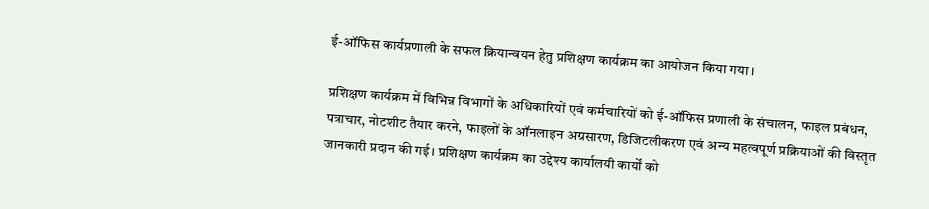ई-ऑफिस कार्यप्रणाली के सफल क्रियान्वयन हेतु प्रशिक्षण कार्यक्रम का आयोजन किया गया।

प्रशिक्षण कार्यक्रम में विभिन्न विभागों के अधिकारियों एवं कर्मचारियों को ई-ऑफिस प्रणाली के संचालन, फाइल प्रबंधन, पत्राचार, नोटशीट तैयार करने, फाइलों के ऑनलाइन अग्रसारण, डिजिटलीकरण एवं अन्य महत्वपूर्ण प्रक्रियाओं की विस्तृत जानकारी प्रदान की गई। प्रशिक्षण कार्यक्रम का उद्देश्य कार्यालयी कार्यों को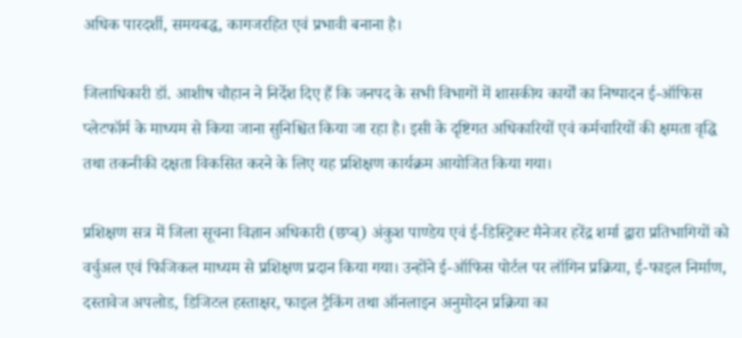अधिक पारदर्शी, समयबद्ध, कागजरहित एवं प्रभावी बनाना है।

जिलाधिकारी डॉ. आशीष चौहान ने निर्देश दिए हैं कि जनपद के सभी विभागों में शासकीय कार्यों का निष्पादन ई-ऑफिस प्लेटफॉर्म के माध्यम से किया जाना सुनिश्चित किया जा रहा है। इसी के दृष्टिगत अधिकारियों एवं कर्मचारियों की क्षमता वृद्धि तथा तकनीकी दक्षता विकसित करने के लिए यह प्रशिक्षण कार्यक्रम आयोजित किया गया।

प्रशिक्षण सत्र में जिला सूचना विज्ञान अधिकारी (छप्ब्) अंकुश पाण्डेय एवं ई-डिस्ट्रिक्ट मैनेजर हरेंद्र शर्मा द्वारा प्रतिभागियों को वर्चुअल एवं फिजिकल माध्यम से प्रशिक्षण प्रदान किया गया। उन्होंने ई-ऑफिस पोर्टल पर लॉगिन प्रक्रिया, ई-फाइल निर्माण, दस्तावेज अपलोड, डिजिटल हस्ताक्षर, फाइल ट्रैकिंग तथा ऑनलाइन अनुमोदन प्रक्रिया का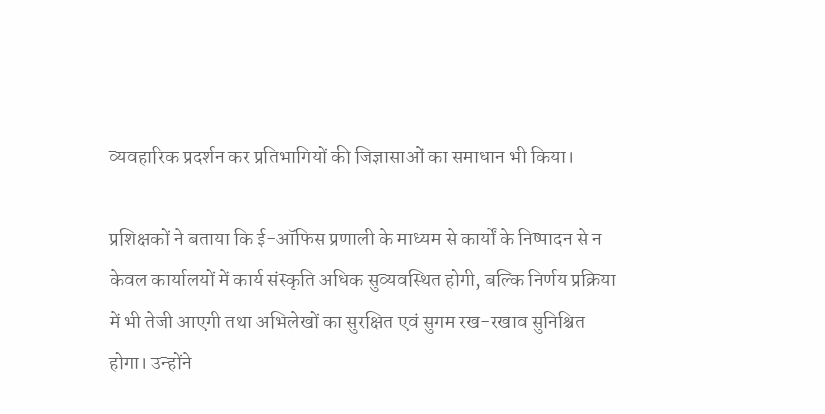व्यवहारिक प्रदर्शन कर प्रतिभागियों की जिज्ञासाओं का समाधान भी किया।

प्रशिक्षकों ने बताया कि ई-ऑफिस प्रणाली के माध्यम से कार्यों के निष्पादन से न केवल कार्यालयों में कार्य संस्कृति अधिक सुव्यवस्थित होगी, बल्कि निर्णय प्रक्रिया में भी तेजी आएगी तथा अभिलेखों का सुरक्षित एवं सुगम रख-रखाव सुनिश्चित होगा। उन्होंने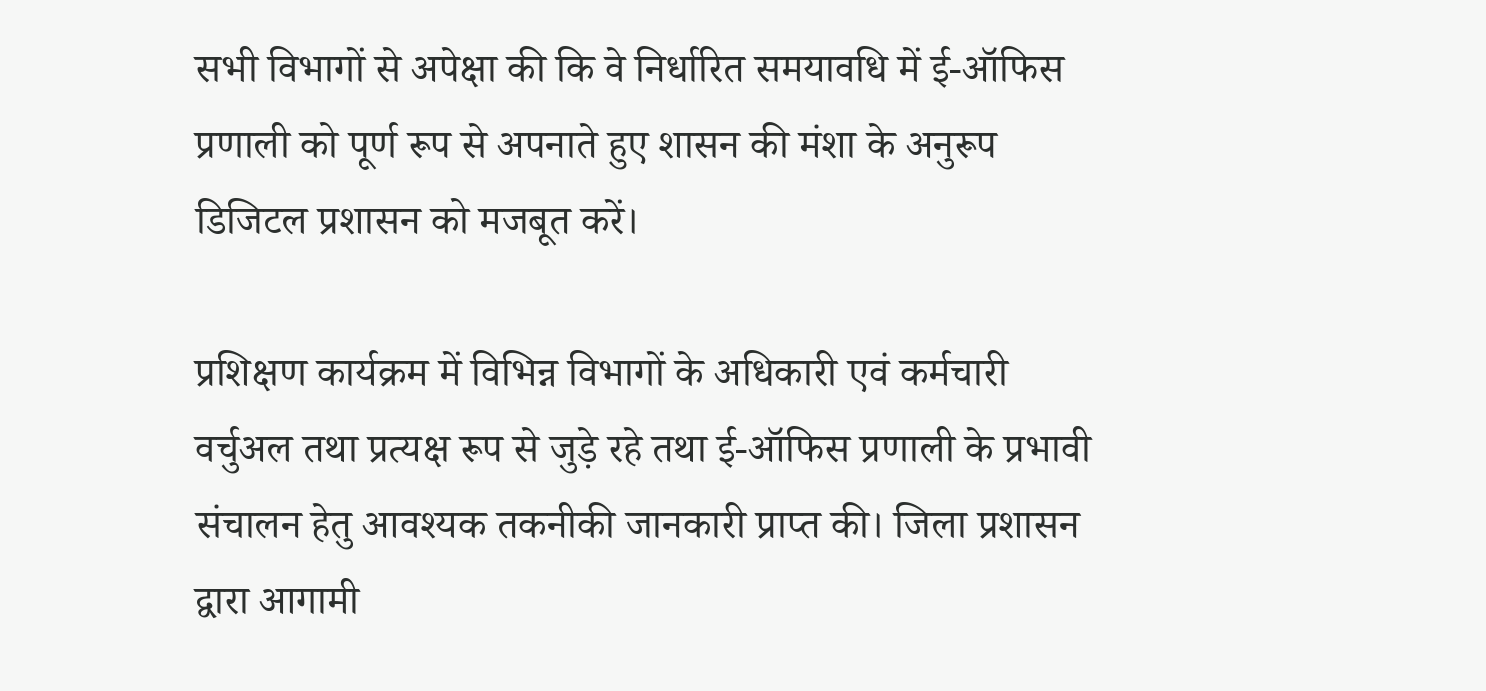सभी विभागों से अपेक्षा की कि वे निर्धारित समयावधि में ई-ऑफिस प्रणाली को पूर्ण रूप से अपनाते हुए शासन की मंशा के अनुरूप डिजिटल प्रशासन को मजबूत करें।

प्रशिक्षण कार्यक्रम में विभिन्न विभागों के अधिकारी एवं कर्मचारी वर्चुअल तथा प्रत्यक्ष रूप से जुड़े रहे तथा ई-ऑफिस प्रणाली के प्रभावी संचालन हेतु आवश्यक तकनीकी जानकारी प्राप्त की। जिला प्रशासन द्वारा आगामी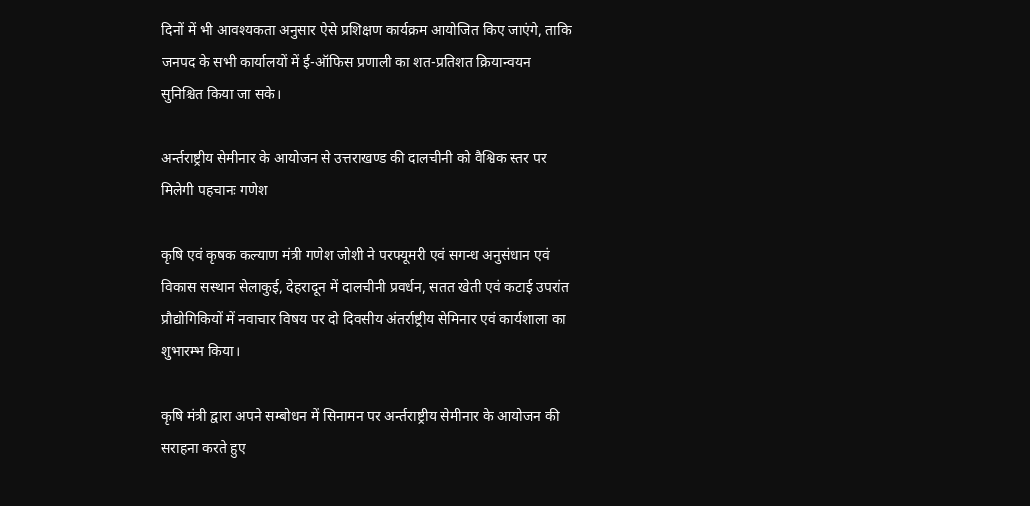दिनों में भी आवश्यकता अनुसार ऐसे प्रशिक्षण कार्यक्रम आयोजित किए जाएंगे, ताकि जनपद के सभी कार्यालयों में ई-ऑफिस प्रणाली का शत-प्रतिशत क्रियान्वयन सुनिश्चित किया जा सके।

अर्न्तराष्ट्रीय सेमीनार के आयोजन से उत्तराखण्ड की दालचीनी को वैश्विक स्तर पर मिलेगी पहचानः गणेश

कृषि एवं कृषक कल्याण मंत्री गणेश जोशी ने परफ्यूमरी एवं सगन्ध अनुसंधान एवं विकास सस्थान सेलाकुई, देहरादून में दालचीनी प्रवर्धन, सतत खेती एवं कटाई उपरांत प्रौद्योगिकियों में नवाचार विषय पर दो दिवसीय अंतर्राष्ट्रीय सेमिनार एवं कार्यशाला का शुभारम्भ किया।

कृषि मंत्री द्वारा अपने सम्बोधन में सिनामन पर अर्न्तराष्ट्रीय सेमीनार के आयोजन की सराहना करते हुए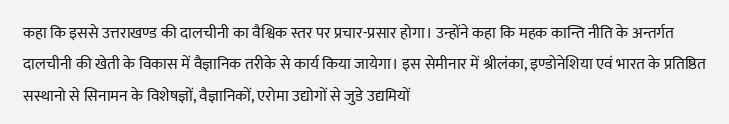कहा कि इससे उत्तराखण्ड की दालचीनी का वैश्विक स्तर पर प्रचार-प्रसार होगा। उन्होंने कहा कि महक कान्ति नीति के अन्तर्गत दालचीनी की खेती के विकास में वैज्ञानिक तरीके से कार्य किया जायेगा। इस सेमीनार में श्रीलंका, इण्डोनेशिया एवं भारत के प्रतिष्ठित सस्थानो से सिनामन के विशेषज्ञों, वैज्ञानिकों, एरोमा उद्योगों से जुडे उद्यमियों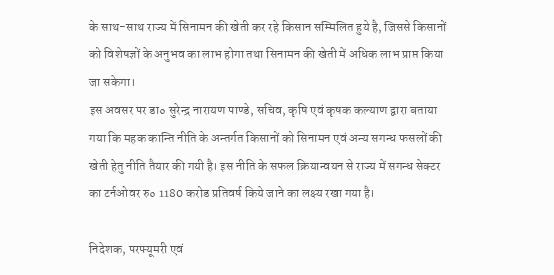के साथ-साथ राज्य में सिनामन की खेती कर रहे किसान सम्मिलित हुये है, जिससे किसानों को विशेषज्ञों के अनुभव का लाभ होगा तथा सिनामन की खेती में अधिक लाभ प्राप्त किया जा सकेगा।
इस अवसर पर डा० सुरेन्द्र नारायण पाण्डे, सचिव, कृषि एवं कृषक कल्याण द्वारा बताया गया कि महक कान्ति नीति के अन्तर्गत किसानों को सिनामन एवं अन्य सगन्ध फसलों की खेती हेतु नीति तैयार की गयी है। इस नीति के सफल क्रियान्वयन से राज्य में सगन्ध सेक्टर का टर्नओवर रु० 1180 करोड प्रतिवर्ष किये जाने का लक्ष्य रखा गया है।

निदेशक, परफ्यूमरी एवं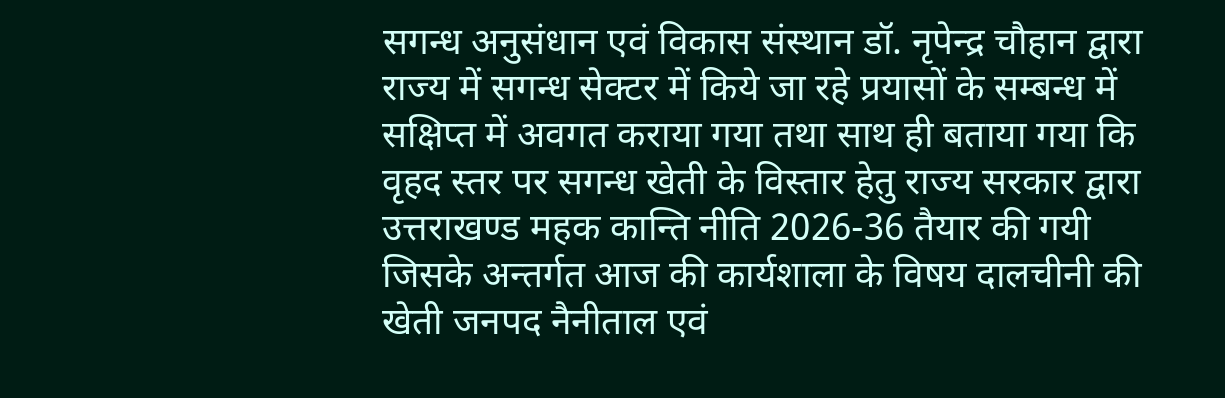सगन्ध अनुसंधान एवं विकास संस्थान डॉ. नृपेन्द्र चौहान द्वारा राज्य में सगन्ध सेक्टर में किये जा रहे प्रयासों के सम्बन्ध में सक्षिप्त में अवगत कराया गया तथा साथ ही बताया गया कि वृहद स्तर पर सगन्ध खेती के विस्तार हेतु राज्य सरकार द्वारा उत्तराखण्ड महक कान्ति नीति 2026-36 तैयार की गयी जिसके अन्तर्गत आज की कार्यशाला के विषय दालचीनी की खेती जनपद नैनीताल एवं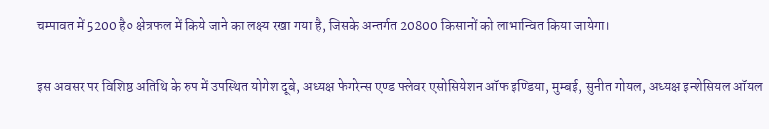चम्पावत में 5200 है० क्षेत्रफल में किये जाने का लक्ष्य रखा गया है, जिसके अन्तर्गत 20800 किसानों को लाभान्वित किया जायेगा।

इस अवसर पर विशिष्ठ अतिथि के रुप में उपस्थित योगेश दूबे, अध्यक्ष फेगरेन्स एण्ड फ्लेवर एसोसियेशन ऑफ इण्डिया, मुम्बई, सुनीत गोयल, अध्यक्ष इन्शेसियल ऑयल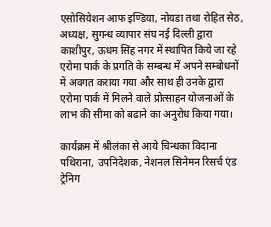एसोसियेशन आफ इण्डिया, नोयडा तथा रोहित सेठ, अध्यक्ष, सुगन्ध व्यापार संघ नई दिल्ली द्वारा काशीपुर, ऊधम सिंह नगर में स्थापित किये जा रहे एरोमा पार्क के प्रगति के सम्बन्ध में अपने सम्बोधनों में अवगत कराया गया और साथ ही उनके द्वारा एरोमा पार्क में मिलने वाले प्रोत्साहन योजनाओं के लाभ की सीमा को बढाने का अनुरोध किया गया।

कार्यक्रम में श्रीलंका से आये चिन्धका विदाना पथिराना, उपनिदेशक, नेशनल सिनेमन रिसर्च एंड ट्रेनिग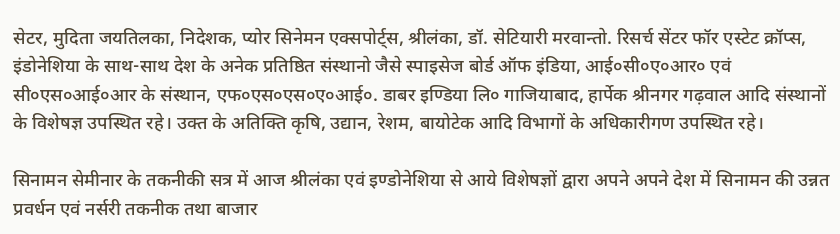सेटर, मुदिता जयतिलका, निदेशक, प्योर सिनेमन एक्सपोर्ट्स, श्रीलंका, डॉ. सेटियारी मरवान्तो. रिसर्च सेंटर फॉर एस्टेट क्रॉप्स, इंडोनेशिया के साथ-साथ देश के अनेक प्रतिष्ठित संस्थानो जैसे स्पाइसेज बोर्ड ऑफ इंडिया, आई०सी०ए०आर० एवं सी०एस०आई०आर के संस्थान, एफ०एस०एस०ए०आई०. डाबर इण्डिया लि० गाजियाबाद, हार्पेक श्रीनगर गढ़वाल आदि संस्थानों के विशेषज्ञ उपस्थित रहे। उक्त के अतिक्ति कृषि, उद्यान, रेशम, बायोटेक आदि विभागों के अधिकारीगण उपस्थित रहे।

सिनामन सेमीनार के तकनीकी सत्र में आज श्रीलंका एवं इण्डोनेशिया से आये विशेषज्ञों द्वारा अपने अपने देश में सिनामन की उन्नत प्रवर्धन एवं नर्सरी तकनीक तथा बाजार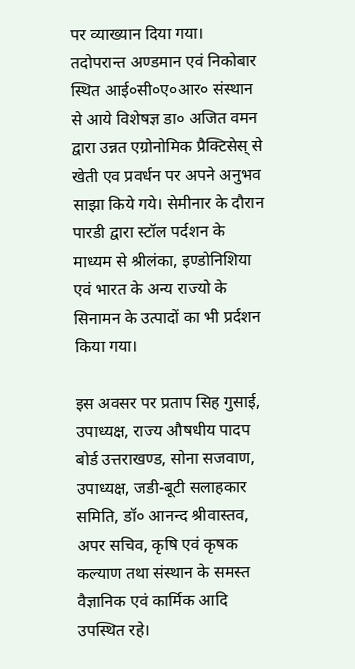पर व्याख्यान दिया गया। तदोपरान्त अण्डमान एवं निकोबार स्थित आई०सी०ए०आर० संस्थान से आये विशेषज्ञ डा० अजित वमन द्वारा उन्नत एग्रोनोमिक प्रैक्टिसेस् से खेती एव प्रवर्धन पर अपने अनुभव साझा किये गये। सेमीनार के दौरान पारडी द्वारा स्टॉल पर्दशन के माध्यम से श्रीलंका, इण्डोनिशिया एवं भारत के अन्य राज्यो के सिनामन के उत्पादों का भी प्रर्दशन किया गया।

इस अवसर पर प्रताप सिह गुसाई, उपाध्यक्ष, राज्य औषधीय पादप बोर्ड उत्तराखण्ड, सोना सजवाण, उपाध्यक्ष, जडी-बूटी सलाहकार समिति, डॉ० आनन्द श्रीवास्तव, अपर सचिव, कृषि एवं कृषक कल्याण तथा संस्थान के समस्त वैज्ञानिक एवं कार्मिक आदि उपस्थित रहे।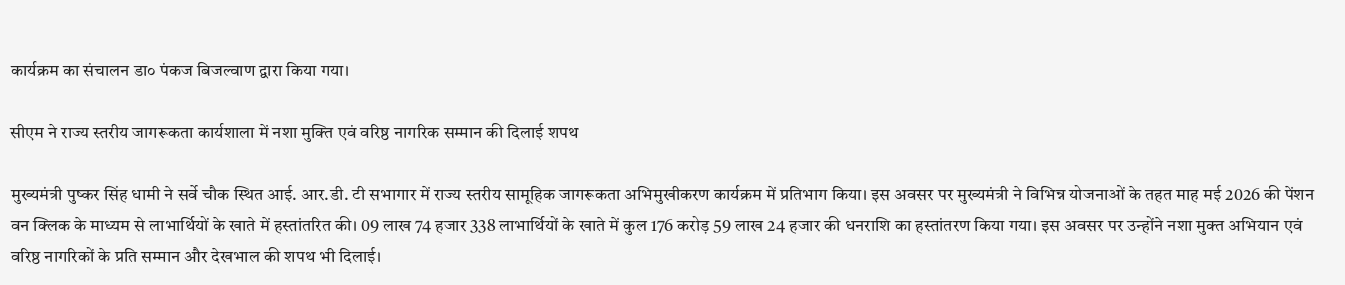कार्यक्रम का संचालन डा० पंकज बिजल्वाण द्वारा किया गया।

सीएम ने राज्य स्तरीय जागरूकता कार्यशाला में नशा मुक्ति एवं वरिष्ठ नागरिक सम्मान की दिलाई शपथ

मुख्यमंत्री पुष्कर सिंह धामी ने सर्वे चौक स्थित आई. आर.डी. टी सभागार में राज्य स्तरीय सामूहिक जागरूकता अभिमुखीकरण कार्यक्रम में प्रतिभाग किया। इस अवसर पर मुख्यमंत्री ने विभिन्न योजनाओं के तहत माह मई 2026 की पेंशन वन क्लिक के माध्यम से लाभार्थियों के खाते में हस्तांतरित की। 09 लाख 74 हजार 338 लाभार्थियों के खाते में कुल 176 करोड़ 59 लाख 24 हजार की धनराशि का हस्तांतरण किया गया। इस अवसर पर उन्होंने नशा मुक्त अभियान एवं वरिष्ठ नागरिकों के प्रति सम्मान और देखभाल की शपथ भी दिलाई।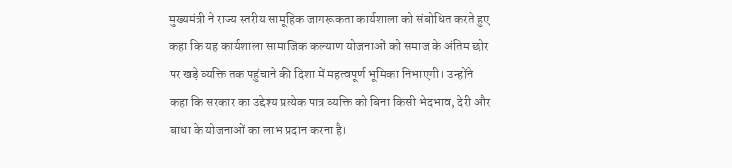मुख्यमंत्री ने राज्य स्तरीय सामूहिक जागरूकता कार्यशाला को संबोधित करते हुए कहा कि यह कार्यशाला सामाजिक कल्याण योजनाओं को समाज के अंतिम छोर पर खड़े व्यक्ति तक पहुंचाने की दिशा में महत्वपूर्ण भूमिका निभाएगी। उन्होंने कहा कि सरकार का उद्देश्य प्रत्येक पात्र व्यक्ति को बिना किसी भेदभाव, देरी और बाधा के योजनाओं का लाभ प्रदान करना है।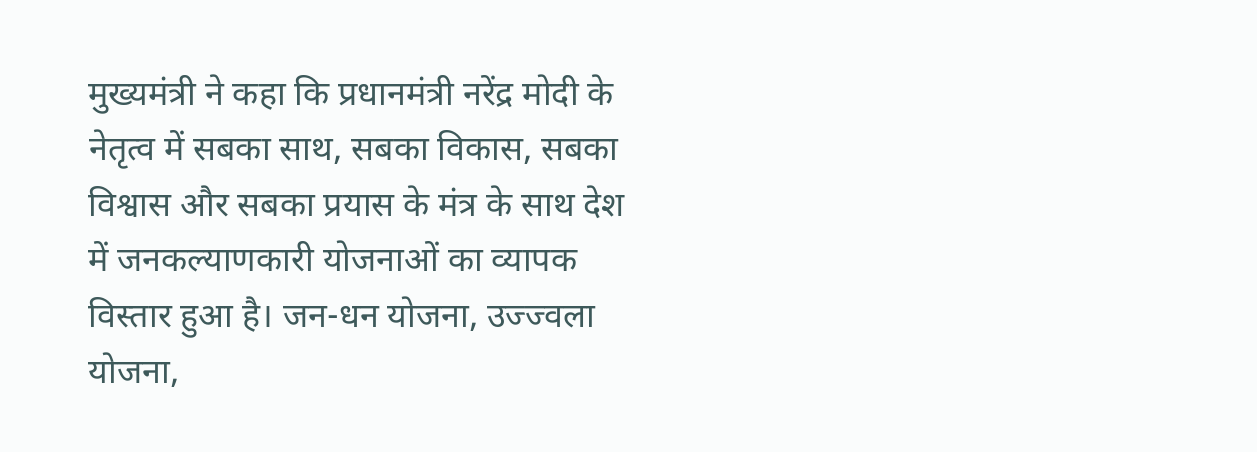मुख्यमंत्री ने कहा कि प्रधानमंत्री नरेंद्र मोदी के नेतृत्व में सबका साथ, सबका विकास, सबका विश्वास और सबका प्रयास के मंत्र के साथ देश में जनकल्याणकारी योजनाओं का व्यापक विस्तार हुआ है। जन-धन योजना, उज्ज्वला योजना,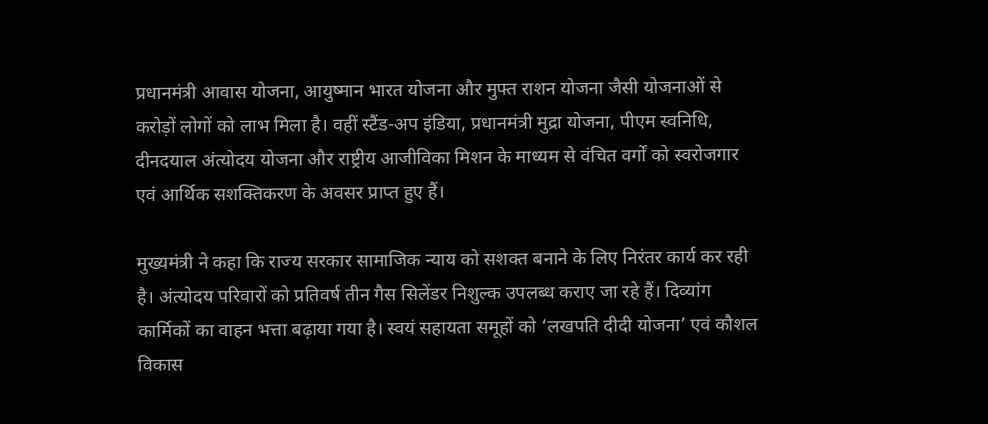प्रधानमंत्री आवास योजना, आयुष्मान भारत योजना और मुफ्त राशन योजना जैसी योजनाओं से करोड़ों लोगों को लाभ मिला है। वहीं स्टैंड-अप इंडिया, प्रधानमंत्री मुद्रा योजना, पीएम स्वनिधि, दीनदयाल अंत्योदय योजना और राष्ट्रीय आजीविका मिशन के माध्यम से वंचित वर्गों को स्वरोजगार एवं आर्थिक सशक्तिकरण के अवसर प्राप्त हुए हैं।

मुख्यमंत्री ने कहा कि राज्य सरकार सामाजिक न्याय को सशक्त बनाने के लिए निरंतर कार्य कर रही है। अंत्योदय परिवारों को प्रतिवर्ष तीन गैस सिलेंडर निशुल्क उपलब्ध कराए जा रहे हैं। दिव्यांग कार्मिकों का वाहन भत्ता बढ़ाया गया है। स्वयं सहायता समूहों को ‘लखपति दीदी योजना’ एवं कौशल विकास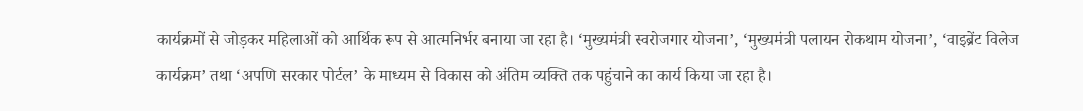कार्यक्रमों से जोड़कर महिलाओं को आर्थिक रूप से आत्मनिर्भर बनाया जा रहा है। ‘मुख्यमंत्री स्वरोजगार योजना’, ‘मुख्यमंत्री पलायन रोकथाम योजना’, ‘वाइब्रेंट विलेज कार्यक्रम’ तथा ‘अपणि सरकार पोर्टल’ के माध्यम से विकास को अंतिम व्यक्ति तक पहुंचाने का कार्य किया जा रहा है।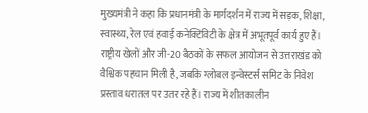मुख्यमंत्री ने कहा कि प्रधानमंत्री के मार्गदर्शन में राज्य में सड़क, शिक्षा, स्वास्थ्य, रेल एवं हवाई कनेक्टिविटी के क्षेत्र में अभूतपूर्व कार्य हुए हैं। राष्ट्रीय खेलों और जी-20 बैठकों के सफल आयोजन से उत्तराखंड को वैश्विक पहचान मिली है, जबकि ग्लोबल इन्वेस्टर्स समिट के निवेश प्रस्ताव धरातल पर उतर रहे हैं। राज्य में शीतकालीन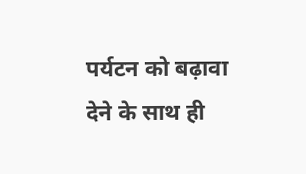पर्यटन को बढ़ावा देने के साथ ही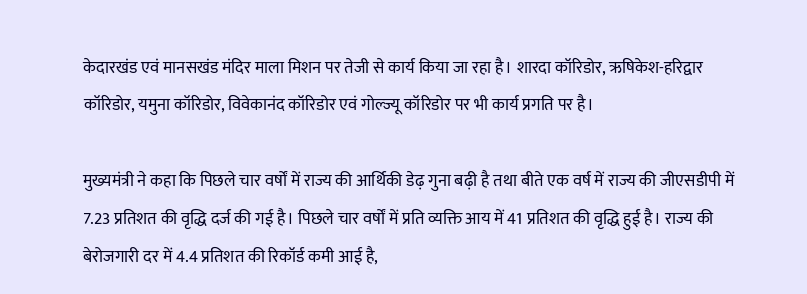केदारखंड एवं मानसखंड मंदिर माला मिशन पर तेजी से कार्य किया जा रहा है। शारदा कॉरिडोर, ऋषिकेश-हरिद्वार कॉरिडोर, यमुना कॉरिडोर, विवेकानंद कॉरिडोर एवं गोल्ज्यू कॉरिडोर पर भी कार्य प्रगति पर है।

मुख्यमंत्री ने कहा कि पिछले चार वर्षों में राज्य की आर्थिकी डेढ़ गुना बढ़ी है तथा बीते एक वर्ष में राज्य की जीएसडीपी में 7.23 प्रतिशत की वृद्धि दर्ज की गई है। पिछले चार वर्षों में प्रति व्यक्ति आय में 41 प्रतिशत की वृद्धि हुई है। राज्य की बेरोजगारी दर में 4.4 प्रतिशत की रिकॉर्ड कमी आई है,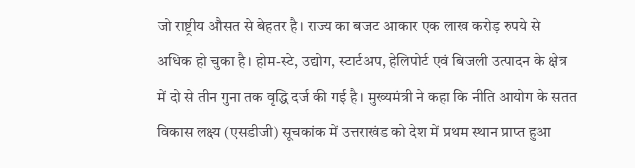जो राष्ट्रीय औसत से बेहतर है। राज्य का बजट आकार एक लाख करोड़ रुपये से अधिक हो चुका है। होम-स्टे, उद्योग, स्टार्टअप, हेलिपोर्ट एवं बिजली उत्पादन के क्षेत्र में दो से तीन गुना तक वृद्धि दर्ज की गई है। मुख्यमंत्री ने कहा कि नीति आयोग के सतत विकास लक्ष्य (एसडीजी) सूचकांक में उत्तराखंड को देश में प्रथम स्थान प्राप्त हुआ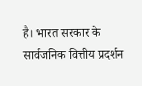है। भारत सरकार के सार्वजनिक वित्तीय प्रदर्शन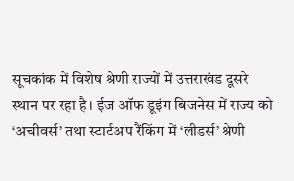सूचकांक में विशेष श्रेणी राज्यों में उत्तराखंड दूसरे स्थान पर रहा है। ईज ऑफ डूइंग बिजनेस में राज्य को ‘अचीवर्स’ तथा स्टार्टअप रैंकिंग में ‘लीडर्स’ श्रेणी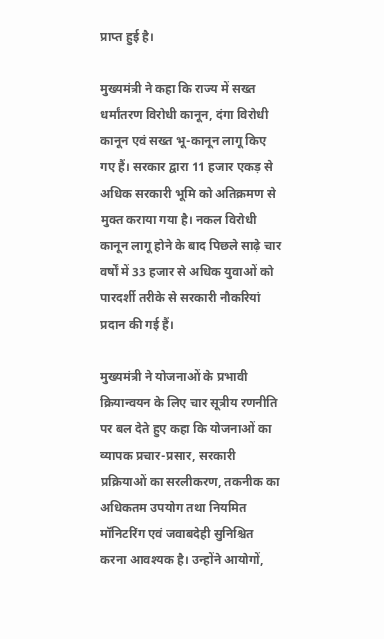प्राप्त हुई है।

मुख्यमंत्री ने कहा कि राज्य में सख्त धर्मांतरण विरोधी कानून, दंगा विरोधी कानून एवं सख्त भू-कानून लागू किए गए हैं। सरकार द्वारा 11 हजार एकड़ से अधिक सरकारी भूमि को अतिक्रमण से मुक्त कराया गया है। नकल विरोधी कानून लागू होने के बाद पिछले साढ़े चार वर्षों में 33 हजार से अधिक युवाओं को पारदर्शी तरीके से सरकारी नौकरियां प्रदान की गई हैं।

मुख्यमंत्री ने योजनाओं के प्रभावी क्रियान्वयन के लिए चार सूत्रीय रणनीति पर बल देते हुए कहा कि योजनाओं का व्यापक प्रचार-प्रसार, सरकारी प्रक्रियाओं का सरलीकरण, तकनीक का अधिकतम उपयोग तथा नियमित मॉनिटरिंग एवं जवाबदेही सुनिश्चित करना आवश्यक है। उन्होंने आयोगों,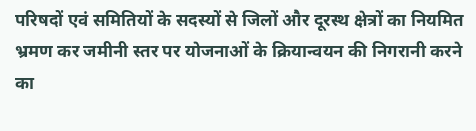परिषदों एवं समितियों के सदस्यों से जिलों और दूरस्थ क्षेत्रों का नियमित भ्रमण कर जमीनी स्तर पर योजनाओं के क्रियान्वयन की निगरानी करने का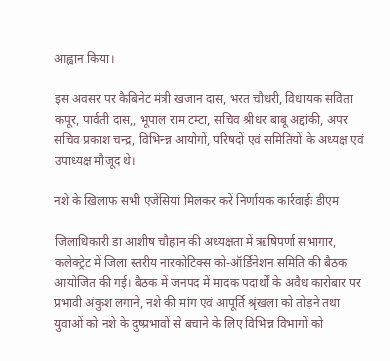आह्वान किया।

इस अवसर पर कैबिनेट मंत्री खजान दास, भरत चौधरी, विधायक सविता कपूर, पार्वती दास,, भूपाल राम टम्टा, सचिव श्रीधर बाबू अद्दांकी, अपर सचिव प्रकाश चन्द्र, विभिन्न्न आयोगों, परिषदों एवं समितियों के अध्यक्ष एवं उपाध्यक्ष मौजूद थे।

नशे के खिलाफ सभी एजेंसियां मिलकर करें निर्णायक कार्रवाईः डीएम

जिलाधिकारी डा आशीष चौहान की अध्यक्षता में ऋषिपर्णा सभागार, कलेक्ट्रेट में जिला स्तरीय नारकोटिक्स को-ऑर्डिनेशन समिति की बैठक आयोजित की गई। बैठक में जनपद में मादक पदार्थों के अवैध कारोबार पर प्रभावी अंकुश लगाने, नशे की मांग एवं आपूर्ति श्रृंखला को तोड़ने तथा युवाओं को नशे के दुष्प्रभावों से बचाने के लिए विभिन्न विभागों को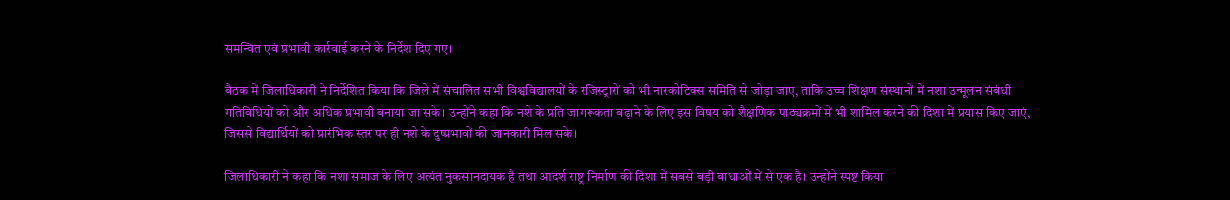समन्वित एवं प्रभावी कार्रवाई करने के निर्देश दिए गए।

बैठक में जिलाधिकारी ने निर्देशित किया कि जिले में संचालित सभी विश्वविद्यालयों के रजिस्ट्रारों को भी नारकोटिक्स समिति से जोड़ा जाए, ताकि उच्च शिक्षण संस्थानों में नशा उन्मूलन संबंधी गतिविधियों को और अधिक प्रभावी बनाया जा सके। उन्होंने कहा कि नशे के प्रति जागरूकता बढ़ाने के लिए इस विषय को शैक्षणिक पाठ्यक्रमों में भी शामिल करने की दिशा में प्रयास किए जाएं, जिससे विद्यार्थियों को प्रारंभिक स्तर पर ही नशे के दुष्प्रभावों की जानकारी मिल सके।

जिलाधिकारी ने कहा कि नशा समाज के लिए अत्यंत नुकसानदायक है तथा आदर्श राष्ट्र निर्माण की दिशा में सबसे बड़ी बाधाओं में से एक है। उन्होंने स्पष्ट किया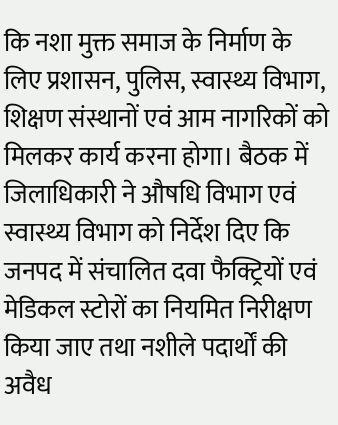कि नशा मुक्त समाज के निर्माण के लिए प्रशासन, पुलिस, स्वास्थ्य विभाग, शिक्षण संस्थानों एवं आम नागरिकों को मिलकर कार्य करना होगा। बैठक में जिलाधिकारी ने औषधि विभाग एवं स्वास्थ्य विभाग को निर्देश दिए कि जनपद में संचालित दवा फैक्ट्रियों एवं मेडिकल स्टोरों का नियमित निरीक्षण किया जाए तथा नशीले पदार्थों की अवैध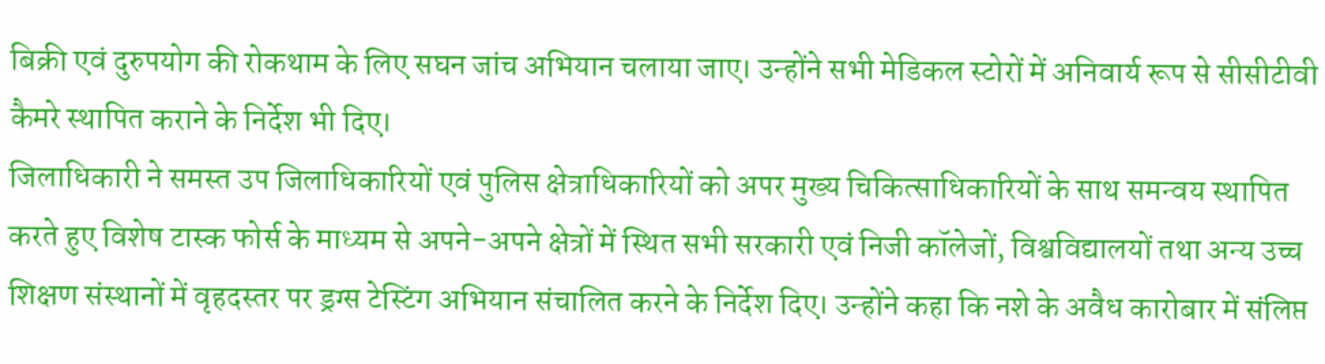बिक्री एवं दुरुपयोग की रोकथाम के लिए सघन जांच अभियान चलाया जाए। उन्होंने सभी मेडिकल स्टोरों में अनिवार्य रूप से सीसीटीवी कैमरे स्थापित कराने के निर्देश भी दिए।
जिलाधिकारी ने समस्त उप जिलाधिकारियों एवं पुलिस क्षेत्राधिकारियों को अपर मुख्य चिकित्साधिकारियों के साथ समन्वय स्थापित करते हुए विशेष टास्क फोर्स के माध्यम से अपने-अपने क्षेत्रों में स्थित सभी सरकारी एवं निजी कॉलेजों, विश्वविद्यालयों तथा अन्य उच्च शिक्षण संस्थानों में वृहदस्तर पर ड्रग्स टेस्टिंग अभियान संचालित करने के निर्देश दिए। उन्होंने कहा कि नशे के अवैध कारोबार में संलिप्त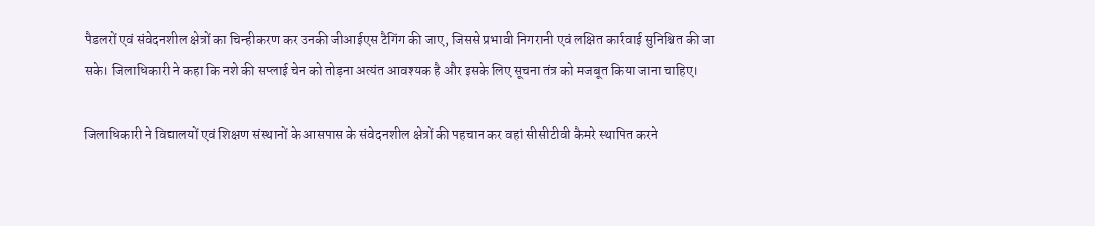पैडलरों एवं संवेदनशील क्षेत्रों का चिन्हीकरण कर उनकी जीआईएस टैगिंग की जाए, जिससे प्रभावी निगरानी एवं लक्षित कार्रवाई सुनिश्चित की जा सके। जिलाधिकारी ने कहा कि नशे की सप्लाई चेन को तोड़ना अत्यंत आवश्यक है और इसके लिए सूचना तंत्र को मजबूत किया जाना चाहिए।

जिलाधिकारी ने विद्यालयों एवं शिक्षण संस्थानों के आसपास के संवेदनशील क्षेत्रों की पहचान कर वहां सीसीटीवी कैमरे स्थापित करने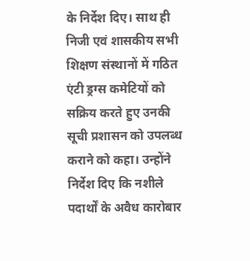के निर्देश दिए। साथ ही निजी एवं शासकीय सभी शिक्षण संस्थानों में गठित एंटी ड्रग्स कमेटियों को सक्रिय करते हुए उनकी सूची प्रशासन को उपलब्ध कराने को कहा। उन्होंने निर्देश दिए कि नशीले पदार्थों के अवैध कारोबार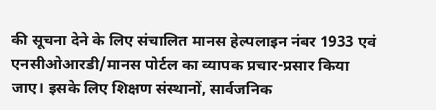की सूचना देने के लिए संचालित मानस हेल्पलाइन नंबर 1933 एवं एनसीओआरडी/मानस पोर्टल का व्यापक प्रचार-प्रसार किया जाए। इसके लिए शिक्षण संस्थानों, सार्वजनिक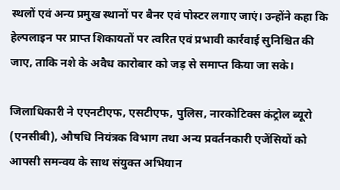स्थलों एवं अन्य प्रमुख स्थानों पर बैनर एवं पोस्टर लगाए जाएं। उन्होंने कहा कि हेल्पलाइन पर प्राप्त शिकायतों पर त्वरित एवं प्रभावी कार्रवाई सुनिश्चित की जाए, ताकि नशे के अवैध कारोबार को जड़ से समाप्त किया जा सके।

जिलाधिकारी ने एएनटीएफ, एसटीएफ, पुलिस, नारकोटिक्स कंट्रोल ब्यूरो (एनसीबी), औषधि नियंत्रक विभाग तथा अन्य प्रवर्तनकारी एजेंसियों को आपसी समन्वय के साथ संयुक्त अभियान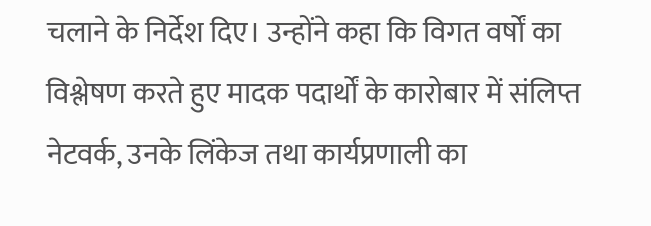चलाने के निर्देश दिए। उन्होंने कहा कि विगत वर्षों का विश्लेषण करते हुए मादक पदार्थों के कारोबार में संलिप्त नेटवर्क, उनके लिंकेज तथा कार्यप्रणाली का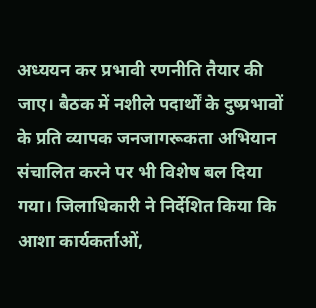अध्ययन कर प्रभावी रणनीति तैयार की जाए। बैठक में नशीले पदार्थों के दुष्प्रभावों के प्रति व्यापक जनजागरूकता अभियान संचालित करने पर भी विशेष बल दिया गया। जिलाधिकारी ने निर्देशित किया कि आशा कार्यकर्ताओं,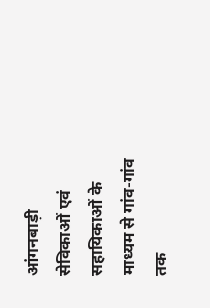आंगनबाड़ी सेविकाओं एवं सहायिकाओं के माध्यम से गांव-गांव तक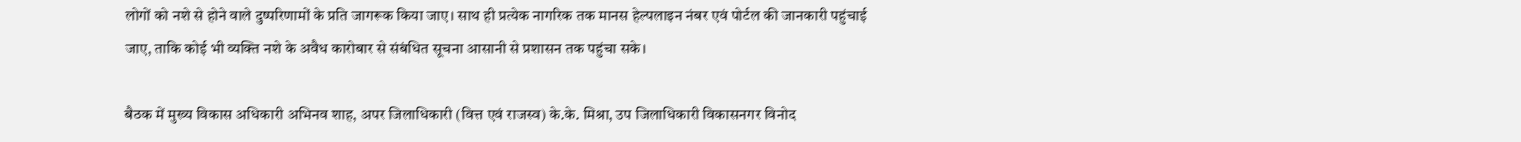लोगों को नशे से होने वाले दुष्परिणामों के प्रति जागरूक किया जाए। साथ ही प्रत्येक नागरिक तक मानस हेल्पलाइन नंबर एवं पोर्टल की जानकारी पहुंचाई जाए, ताकि कोई भी व्यक्ति नशे के अवैध कारोबार से संबंधित सूचना आसानी से प्रशासन तक पहुंचा सके।

बैठक में मुख्य विकास अधिकारी अभिनव शाह, अपर जिलाधिकारी (वित्त एवं राजस्व) के.के. मिश्रा, उप जिलाधिकारी विकासनगर विनोद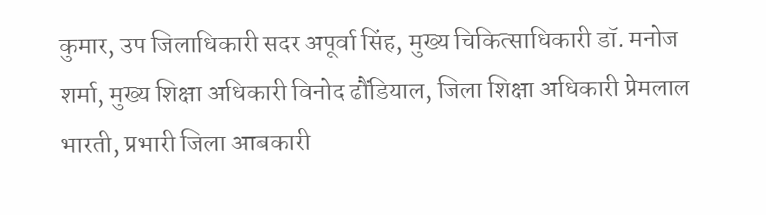कुमार, उप जिलाधिकारी सदर अपूर्वा सिंह, मुख्य चिकित्साधिकारी डॉ. मनोज शर्मा, मुख्य शिक्षा अधिकारी विनोद ढौंडियाल, जिला शिक्षा अधिकारी प्रेमलाल भारती, प्रभारी जिला आबकारी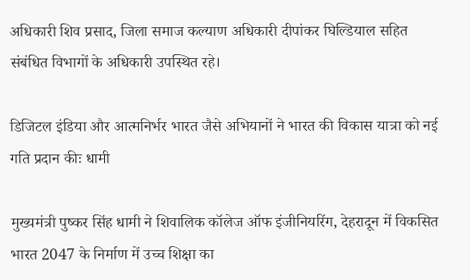अधिकारी शिव प्रसाद, जिला समाज कल्याण अधिकारी दीपांकर घिल्डियाल सहित संबंधित विभागों के अधिकारी उपस्थित रहे।

डिजिटल इंडिया और आत्मनिर्भर भारत जैसे अभियानों ने भारत की विकास यात्रा को नई गति प्रदान कीः धामी

मुख्यमंत्री पुष्कर सिंह धामी ने शिवालिक कॉलेज ऑफ इंजीनियरिंग, देहरादून में विकसित भारत 2047 के निर्माण में उच्च शिक्षा का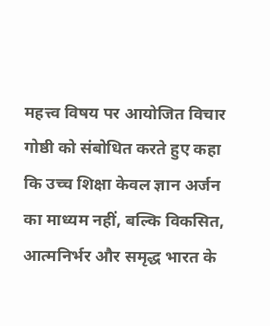महत्त्व विषय पर आयोजित विचार गोष्ठी को संबोधित करते हुए कहा कि उच्च शिक्षा केवल ज्ञान अर्जन का माध्यम नहीं, बल्कि विकसित, आत्मनिर्भर और समृद्ध भारत के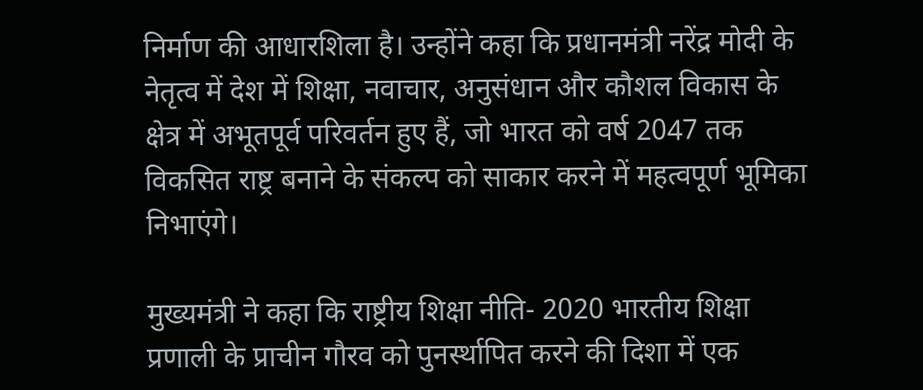निर्माण की आधारशिला है। उन्होंने कहा कि प्रधानमंत्री नरेंद्र मोदी के नेतृत्व में देश में शिक्षा, नवाचार, अनुसंधान और कौशल विकास के क्षेत्र में अभूतपूर्व परिवर्तन हुए हैं, जो भारत को वर्ष 2047 तक विकसित राष्ट्र बनाने के संकल्प को साकार करने में महत्वपूर्ण भूमिका निभाएंगे।

मुख्यमंत्री ने कहा कि राष्ट्रीय शिक्षा नीति- 2020 भारतीय शिक्षा प्रणाली के प्राचीन गौरव को पुनर्स्थापित करने की दिशा में एक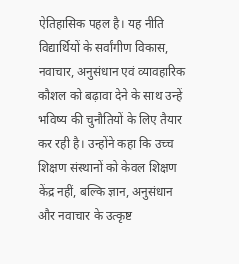ऐतिहासिक पहल है। यह नीति विद्यार्थियों के सर्वांगीण विकास, नवाचार, अनुसंधान एवं व्यावहारिक कौशल को बढ़ावा देने के साथ उन्हें भविष्य की चुनौतियों के लिए तैयार कर रही है। उन्होंने कहा कि उच्च शिक्षण संस्थानों को केवल शिक्षण केंद्र नहीं, बल्कि ज्ञान, अनुसंधान और नवाचार के उत्कृष्ट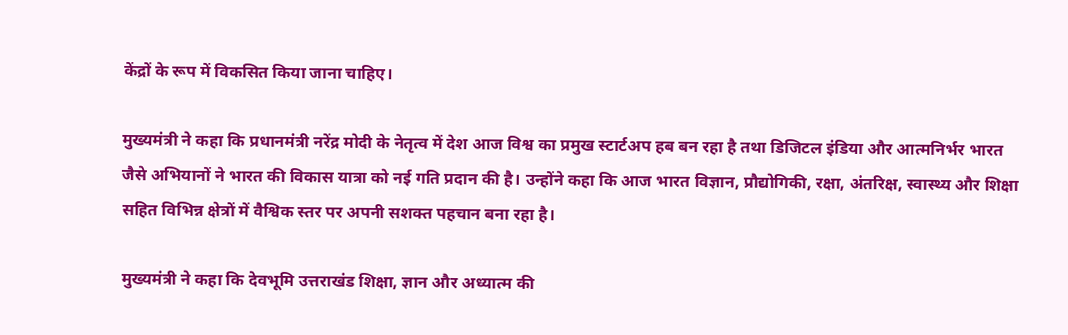केंद्रों के रूप में विकसित किया जाना चाहिए।

मुख्यमंत्री ने कहा कि प्रधानमंत्री नरेंद्र मोदी के नेतृत्व में देश आज विश्व का प्रमुख स्टार्टअप हब बन रहा है तथा डिजिटल इंडिया और आत्मनिर्भर भारत जैसे अभियानों ने भारत की विकास यात्रा को नई गति प्रदान की है। उन्होंने कहा कि आज भारत विज्ञान, प्रौद्योगिकी, रक्षा, अंतरिक्ष, स्वास्थ्य और शिक्षा सहित विभिन्न क्षेत्रों में वैश्विक स्तर पर अपनी सशक्त पहचान बना रहा है।

मुख्यमंत्री ने कहा कि देवभूमि उत्तराखंड शिक्षा, ज्ञान और अध्यात्म की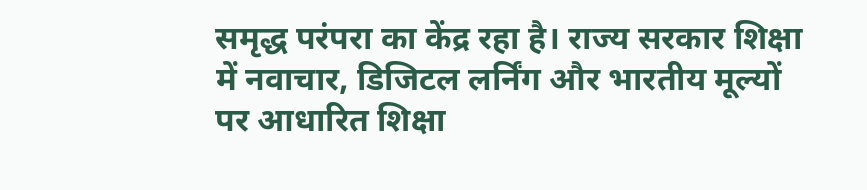समृद्ध परंपरा का केंद्र रहा है। राज्य सरकार शिक्षा में नवाचार, डिजिटल लर्निंग और भारतीय मूल्यों पर आधारित शिक्षा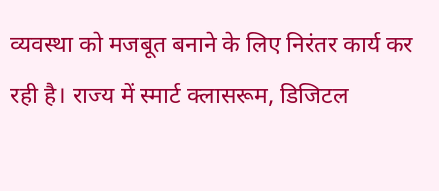व्यवस्था को मजबूत बनाने के लिए निरंतर कार्य कर रही है। राज्य में स्मार्ट क्लासरूम, डिजिटल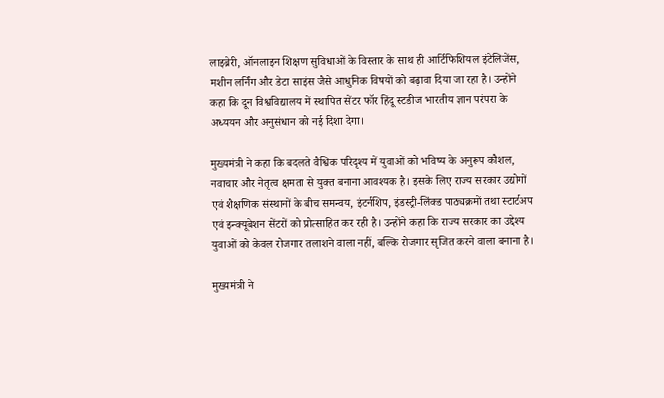लाइब्रेरी, ऑनलाइन शिक्षण सुविधाओं के विस्तार के साथ ही आर्टिफिशियल इंटेलिजेंस, मशीन लर्निंग और डेटा साइंस जैसे आधुनिक विषयों को बढ़ावा दिया जा रहा है। उन्होंने कहा कि दून विश्वविद्यालय में स्थापित सेंटर फॉर हिंदू स्टडीज भारतीय ज्ञान परंपरा के अध्ययन और अनुसंधान को नई दिशा देगा।

मुख्यमंत्री ने कहा कि बदलते वैश्विक परिदृश्य में युवाओं को भविष्य के अनुरूप कौशल, नवाचार और नेतृत्व क्षमता से युक्त बनाना आवश्यक है। इसके लिए राज्य सरकार उद्योगों एवं शैक्षणिक संस्थानों के बीच समन्वय, इंटर्नशिप, इंडस्ट्री-लिंक्ड पाठ्यक्रमों तथा स्टार्टअप एवं इन्क्यूबेशन सेंटरों को प्रोत्साहित कर रही है। उन्होंने कहा कि राज्य सरकार का उद्देश्य युवाओं को केवल रोजगार तलाशने वाला नहीं, बल्कि रोजगार सृजित करने वाला बनाना है।

मुख्यमंत्री ने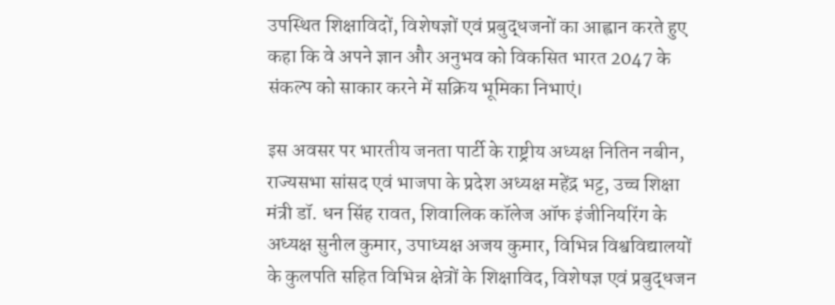उपस्थित शिक्षाविदों, विशेषज्ञों एवं प्रबुद्धजनों का आह्वान करते हुए कहा कि वे अपने ज्ञान और अनुभव को विकसित भारत 2047 के संकल्प को साकार करने में सक्रिय भूमिका निभाएं।

इस अवसर पर भारतीय जनता पार्टी के राष्ट्रीय अध्यक्ष नितिन नबीन, राज्यसभा सांसद एवं भाजपा के प्रदेश अध्यक्ष महेंद्र भट्ट, उच्च शिक्षा मंत्री डॉ. धन सिंह रावत, शिवालिक कॉलेज ऑफ इंजीनियरिंग के अध्यक्ष सुनील कुमार, उपाध्यक्ष अजय कुमार, विभिन्न विश्वविद्यालयों के कुलपति सहित विभिन्न क्षेत्रों के शिक्षाविद, विशेषज्ञ एवं प्रबुद्धजन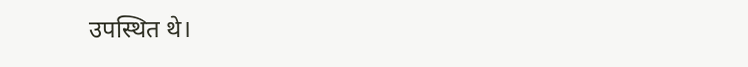उपस्थित थे।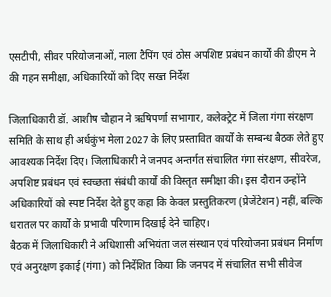एसटीपी, सीवर परियोजनाओं, नाला टैपिंग एवं ठोस अपशिष्ट प्रबंधन कार्यों की डीएम ने की गहन समीक्षा, अधिकारियों को दिए सख्त निर्देश

जिलाधिकारी डॉ. आशीष चौहान ने ऋषिपर्णा सभागार, कलेक्ट्रेट में जिला गंगा संरक्षण समिति के साथ ही अर्धकुंभ मेला 2027 के लिए प्रस्तावित कार्यों के सम्बन्ध बैठक लेते हुए आवश्यक निर्देश दिए। जिलाधिकारी ने जनपद अन्तर्गत संचालित गंगा संरक्षण, सीवरेज, अपशिष्ट प्रबंधन एवं स्वच्छता संबंधी कार्यों की विस्तृत समीक्षा की। इस दौरान उन्होंने अधिकारियों को स्पष्ट निर्देश देते हुए कहा कि केवल प्रस्तुतिकरण (प्रेजेंटेशन) नहीं, बल्कि धरातल पर कार्यों के प्रभावी परिणाम दिखाई देने चाहिए।
बैठक में जिलाधिकारी ने अधिशासी अभियंता जल संस्थान एवं परियोजना प्रबंधन निर्माण एवं अनुरक्षण इकाई (गंगा) को निर्देशित किया कि जनपद में संचालित सभी सीवेज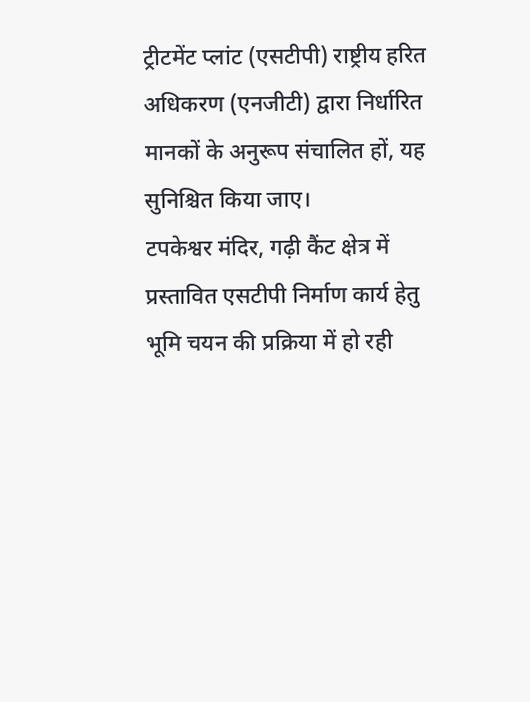ट्रीटमेंट प्लांट (एसटीपी) राष्ट्रीय हरित अधिकरण (एनजीटी) द्वारा निर्धारित मानकों के अनुरूप संचालित हों, यह सुनिश्चित किया जाए।
टपकेश्वर मंदिर, गढ़ी कैंट क्षेत्र में प्रस्तावित एसटीपी निर्माण कार्य हेतु भूमि चयन की प्रक्रिया में हो रही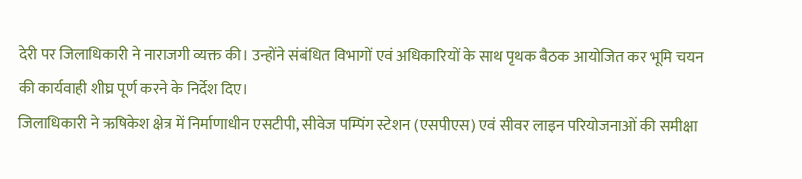देरी पर जिलाधिकारी ने नाराजगी व्यक्त की। उन्होंने संबंधित विभागों एवं अधिकारियों के साथ पृथक बैठक आयोजित कर भूमि चयन की कार्यवाही शीघ्र पूर्ण करने के निर्देश दिए।
जिलाधिकारी ने ऋषिकेश क्षेत्र में निर्माणाधीन एसटीपी, सीवेज पम्पिंग स्टेशन (एसपीएस) एवं सीवर लाइन परियोजनाओं की समीक्षा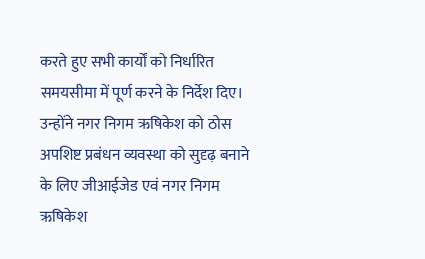करते हुए सभी कार्यों को निर्धारित समयसीमा में पूर्ण करने के निर्देश दिए। उन्होंने नगर निगम ऋषिकेश को ठोस अपशिष्ट प्रबंधन व्यवस्था को सुदृढ़ बनाने के लिए जीआईजेड एवं नगर निगम ऋषिकेश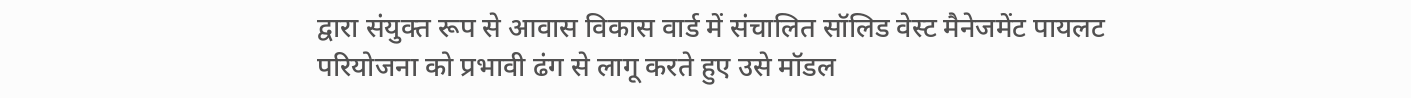द्वारा संयुक्त रूप से आवास विकास वार्ड में संचालित सॉलिड वेस्ट मैनेजमेंट पायलट परियोजना को प्रभावी ढंग से लागू करते हुए उसे मॉडल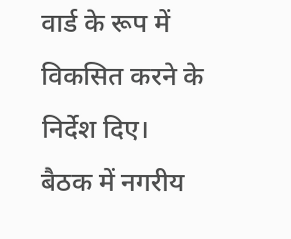वार्ड के रूप में विकसित करने के निर्देश दिए।
बैठक में नगरीय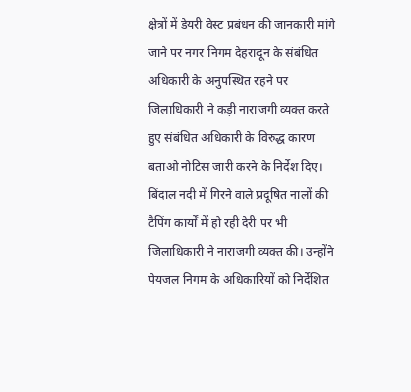क्षेत्रों में डेयरी वेस्ट प्रबंधन की जानकारी मांगे जाने पर नगर निगम देहरादून के संबंधित अधिकारी के अनुपस्थित रहने पर जिलाधिकारी ने कड़ी नाराजगी व्यक्त करते हुए संबंधित अधिकारी के विरुद्ध कारण बताओ नोटिस जारी करने के निर्देश दिए।
बिंदाल नदी में गिरने वाले प्रदूषित नालों की टैपिंग कार्यों में हो रही देरी पर भी जिलाधिकारी ने नाराजगी व्यक्त की। उन्होंने पेयजल निगम के अधिकारियों को निर्देशित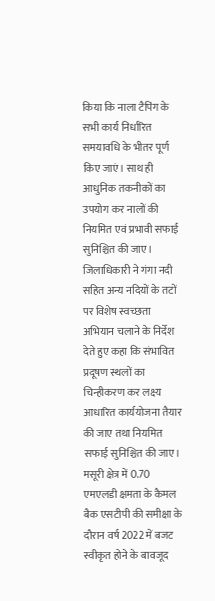किया कि नाला टैपिंग के सभी कार्य निर्धारित समयावधि के भीतर पूर्ण किए जाएं। साथ ही आधुनिक तकनीकों का उपयोग कर नालों की नियमित एवं प्रभावी सफाई सुनिश्चित की जाए।
जिलाधिकारी ने गंगा नदी सहित अन्य नदियों के तटों पर विशेष स्वच्छता अभियान चलाने के निर्देश देते हुए कहा कि संभावित प्रदूषण स्थलों का चिन्हीकरण कर लक्ष्य आधारित कार्ययोजना तैयार की जाए तथा नियमित सफाई सुनिश्चित की जाए।
मसूरी क्षेत्र में 0.70 एमएलडी क्षमता के कैमल बैक एसटीपी की समीक्षा के दौरान वर्ष 2022 में बजट स्वीकृत होने के बावजूद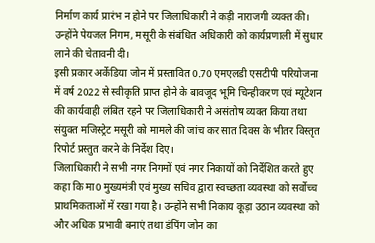निर्माण कार्य प्रारंभ न होने पर जिलाधिकारी ने कड़ी नाराजगी व्यक्त की। उन्होंने पेयजल निगम, मसूरी के संबंधित अधिकारी को कार्यप्रणाली में सुधार लाने की चेतावनी दी।
इसी प्रकार अर्केडिया जोन में प्रस्तावित 0.70 एमएलडी एसटीपी परियोजना में वर्ष 2022 से स्वीकृति प्राप्त होने के बावजूद भूमि चिन्हीकरण एवं म्यूटेशन की कार्यवाही लंबित रहने पर जिलाधिकारी ने असंतोष व्यक्त किया तथा संयुक्त मजिस्ट्रेट मसूरी को मामले की जांच कर सात दिवस के भीतर विस्तृत रिपोर्ट प्रस्तुत करने के निर्देश दिए।
जिलाधिकारी ने सभी नगर निगमों एवं नगर निकायों को निर्देशित करते हुए कहा कि मा0 मुख्यमंत्री एवं मुख्य सचिव द्वारा स्वच्छता व्यवस्था को सर्वोच्च प्राथमिकताओं में रखा गया है। उन्होंने सभी निकाय कूड़ा उठान व्यवस्था को और अधिक प्रभावी बनाएं तथा डंपिंग जोन का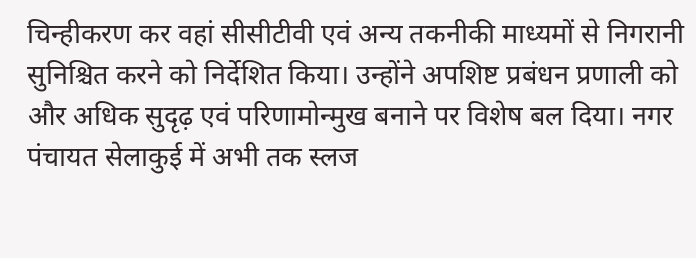चिन्हीकरण कर वहां सीसीटीवी एवं अन्य तकनीकी माध्यमों से निगरानी सुनिश्चित करने को निर्देशित किया। उन्होंने अपशिष्ट प्रबंधन प्रणाली को और अधिक सुदृढ़ एवं परिणामोन्मुख बनाने पर विशेष बल दिया। नगर पंचायत सेलाकुई में अभी तक स्लज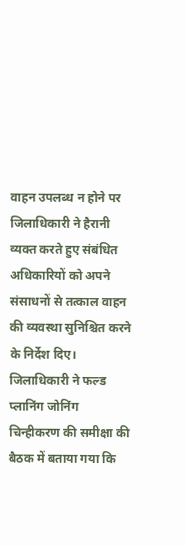वाहन उपलब्ध न होने पर जिलाधिकारी ने हैरानी व्यक्त करते हुए संबंधित अधिकारियों को अपने संसाधनों से तत्काल वाहन की व्यवस्था सुनिश्चित करने के निर्देश दिए।
जिलाधिकारी ने फल्ड प्लानिंग जोनिंग चिन्हीकरण की समीक्षा की बैठक में बताया गया कि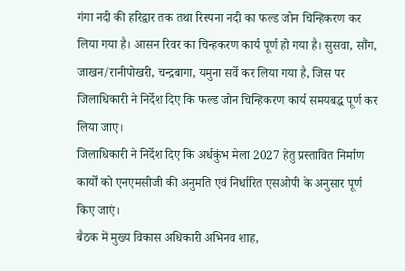गंगा नदी की हरिद्वार तक तथा रिस्पना नदी का फल्ड जोन चिन्हिकरण कर लिया गया है। आसन रिवर का चिन्हकरण कार्य पूर्ण हो गया है। सुसवा, सौंग, जाखन/रानीपोखरी, चन्द्रबागा, यमुना सर्वे कर लिया गया है, जिस पर जिलाधिकारी ने निर्देश दिए कि फल्ड जोन चिन्हिकरण कार्य समयबद्ध पूर्ण कर लिया जाए।
जिलाधिकारी ने निर्देश दिए कि अर्धकुंभ मेला 2027 हेतु प्रस्तावित निर्माण कार्यों को एनएमसीजी की अनुमति एवं निर्धारित एसओपी के अनुसार पूर्ण किए जाएं।
बैठक में मुख्य विकास अधिकारी अभिनव शाह,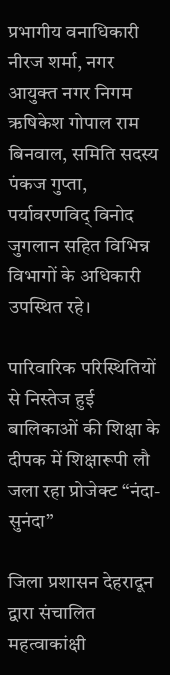प्रभागीय वनाधिकारी नीरज शर्मा, नगर आयुक्त नगर निगम ऋषिकेश गोपाल राम बिनवाल, समिति सदस्य पंकज गुप्ता, पर्यावरणविद् विनोद जुगलान सहित विभिन्न विभागों के अधिकारी उपस्थित रहे।

पारिवारिक परिस्थितियों से निस्तेज हुई बालिकाओं की शिक्षा के दीपक में शिक्षारूपी लौ जला रहा प्रोजेक्ट “नंदा-सुनंदा”

जिला प्रशासन देहरादून द्वारा संचालित महत्वाकांक्षी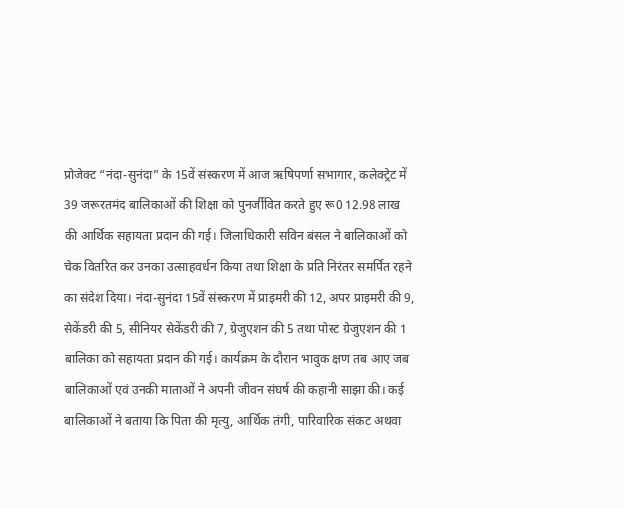प्रोजेक्ट “नंदा-सुनंदा” के 15वें संस्करण में आज ऋषिपर्णा सभागार, कलेक्ट्रेट में 39 जरूरतमंद बालिकाओं की शिक्षा को पुनर्जीवित करते हुए रू0 12.98 लाख की आर्थिक सहायता प्रदान की गई। जिलाधिकारी सविन बंसल ने बालिकाओं को चेक वितरित कर उनका उत्साहवर्धन किया तथा शिक्षा के प्रति निरंतर समर्पित रहने का संदेश दिया। नंदा-सुनंदा 15वें संस्करण में प्राइमरी की 12, अपर प्राइमरी की 9, सेकेंडरी की 5, सीनियर सेकेंडरी की 7, ग्रेजुएशन की 5 तथा पोस्ट ग्रेजुएशन की 1 बालिका को सहायता प्रदान की गई। कार्यक्रम के दौरान भावुक क्षण तब आए जब बालिकाओं एवं उनकी माताओं ने अपनी जीवन संघर्ष की कहानी साझा की। कई बालिकाओं ने बताया कि पिता की मृत्यु, आर्थिक तंगी, पारिवारिक संकट अथवा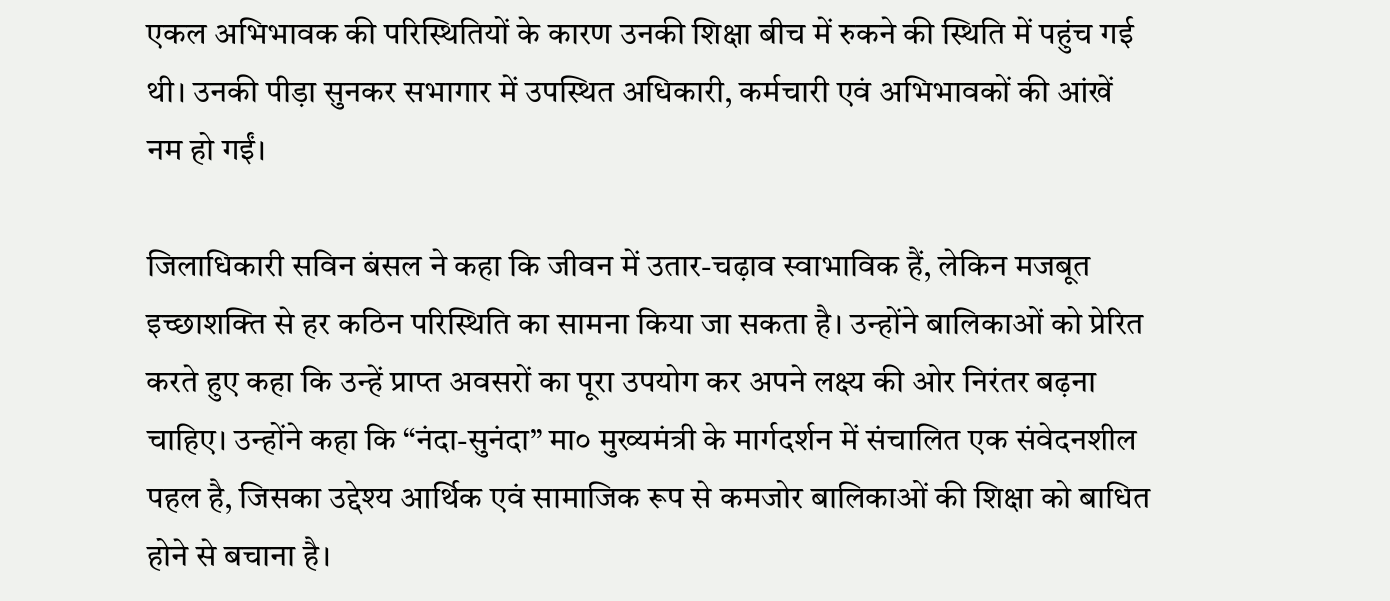एकल अभिभावक की परिस्थितियों के कारण उनकी शिक्षा बीच में रुकने की स्थिति में पहुंच गई थी। उनकी पीड़ा सुनकर सभागार में उपस्थित अधिकारी, कर्मचारी एवं अभिभावकों की आंखें नम हो गईं।

जिलाधिकारी सविन बंसल ने कहा कि जीवन में उतार-चढ़ाव स्वाभाविक हैं, लेकिन मजबूत इच्छाशक्ति से हर कठिन परिस्थिति का सामना किया जा सकता है। उन्होंने बालिकाओं को प्रेरित करते हुए कहा कि उन्हें प्राप्त अवसरों का पूरा उपयोग कर अपने लक्ष्य की ओर निरंतर बढ़ना चाहिए। उन्होंने कहा कि “नंदा-सुनंदा” मा० मुख्यमंत्री के मार्गदर्शन में संचालित एक संवेदनशील पहल है, जिसका उद्देश्य आर्थिक एवं सामाजिक रूप से कमजोर बालिकाओं की शिक्षा को बाधित होने से बचाना है।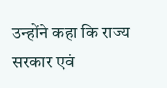उन्होंने कहा कि राज्य सरकार एवं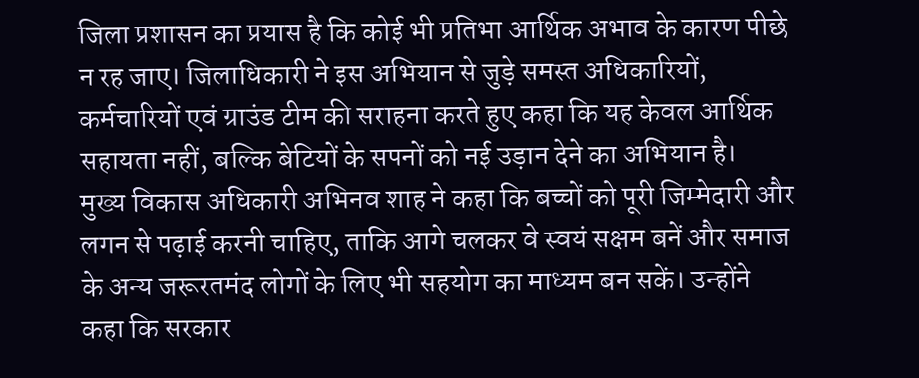जिला प्रशासन का प्रयास है कि कोई भी प्रतिभा आर्थिक अभाव के कारण पीछे न रह जाए। जिलाधिकारी ने इस अभियान से जुड़े समस्त अधिकारियों, कर्मचारियों एवं ग्राउंड टीम की सराहना करते हुए कहा कि यह केवल आर्थिक सहायता नहीं, बल्कि बेटियों के सपनों को नई उड़ान देने का अभियान है।
मुख्य विकास अधिकारी अभिनव शाह ने कहा कि बच्चों को पूरी जिम्मेदारी और लगन से पढ़ाई करनी चाहिए, ताकि आगे चलकर वे स्वयं सक्षम बनें और समाज के अन्य जरूरतमंद लोगों के लिए भी सहयोग का माध्यम बन सकें। उन्होंने कहा कि सरकार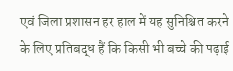एवं जिला प्रशासन हर हाल में यह सुनिश्चित करने के लिए प्रतिबद्ध हैं कि किसी भी बच्चे की पढ़ाई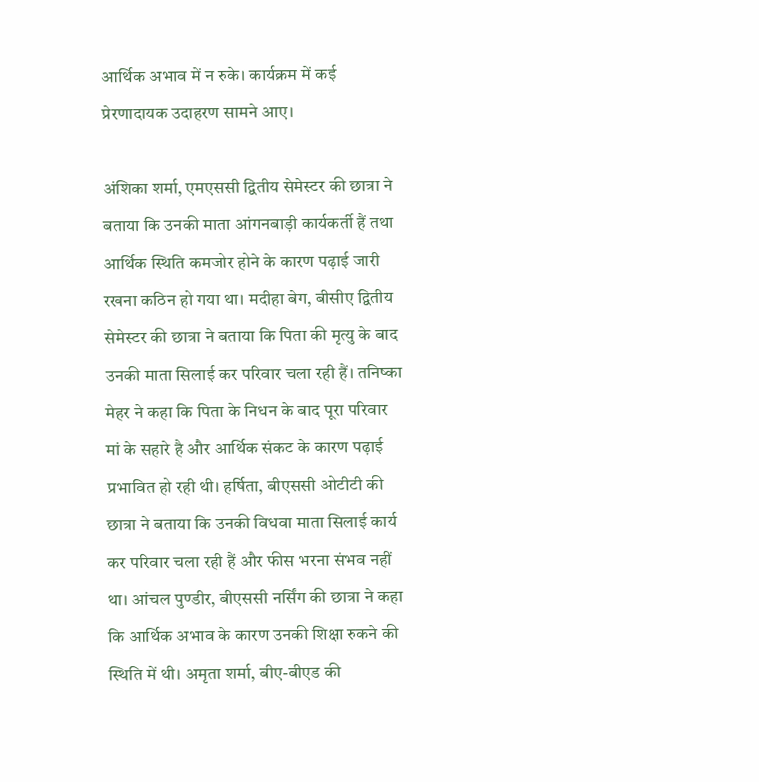आर्थिक अभाव में न रुके। कार्यक्रम में कई प्रेरणादायक उदाहरण सामने आए।

अंशिका शर्मा, एमएससी द्वितीय सेमेस्टर की छात्रा ने बताया कि उनकी माता आंगनबाड़ी कार्यकर्ती हैं तथा आर्थिक स्थिति कमजोर होने के कारण पढ़ाई जारी रखना कठिन हो गया था। मदीहा बेग, बीसीए द्वितीय सेमेस्टर की छात्रा ने बताया कि पिता की मृत्यु के बाद उनकी माता सिलाई कर परिवार चला रही हैं। तनिष्का मेहर ने कहा कि पिता के निधन के बाद पूरा परिवार मां के सहारे है और आर्थिक संकट के कारण पढ़ाई प्रभावित हो रही थी। हर्षिता, बीएससी ओटीटी की छात्रा ने बताया कि उनकी विधवा माता सिलाई कार्य कर परिवार चला रही हैं और फीस भरना संभव नहीं था। आंचल पुण्डीर, बीएससी नर्सिंग की छात्रा ने कहा कि आर्थिक अभाव के कारण उनकी शिक्षा रुकने की स्थिति में थी। अमृता शर्मा, बीए-बीएड की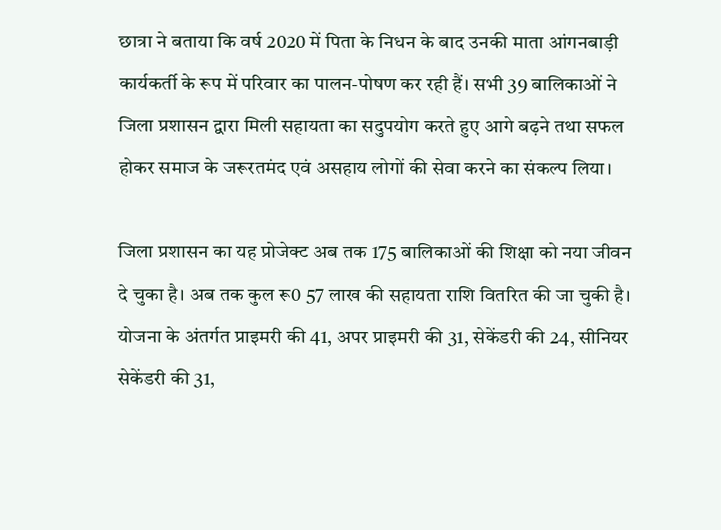छात्रा ने बताया कि वर्ष 2020 में पिता के निधन के बाद उनकी माता आंगनबाड़ी कार्यकर्ती के रूप में परिवार का पालन-पोषण कर रही हैं। सभी 39 बालिकाओं ने जिला प्रशासन द्वारा मिली सहायता का सदुपयोग करते हुए आगे बढ़ने तथा सफल होकर समाज के जरूरतमंद एवं असहाय लोगों की सेवा करने का संकल्प लिया।

जिला प्रशासन का यह प्रोजेक्ट अब तक 175 बालिकाओं की शिक्षा को नया जीवन दे चुका है। अब तक कुल रू0 57 लाख की सहायता राशि वितरित की जा चुकी है। योजना के अंतर्गत प्राइमरी की 41, अपर प्राइमरी की 31, सेकेंडरी की 24, सीनियर सेकेंडरी की 31,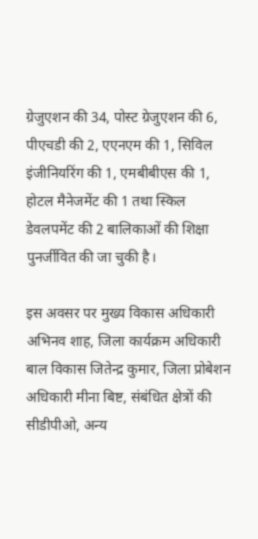ग्रेजुएशन की 34, पोस्ट ग्रेजुएशन की 6, पीएचडी की 2, एएनएम की 1, सिविल इंजीनियरिंग की 1, एमबीबीएस की 1, होटल मैनेजमेंट की 1 तथा स्किल डेवलपमेंट की 2 बालिकाओं की शिक्षा पुनर्जीवित की जा चुकी है।

इस अवसर पर मुख्य विकास अधिकारी अभिनव शाह, जिला कार्यक्रम अधिकारी बाल विकास जितेन्द्र कुमार, जिला प्रोबेशन अधिकारी मीना बिष्ट, संबंधित क्षेत्रों की सीडीपीओ, अन्य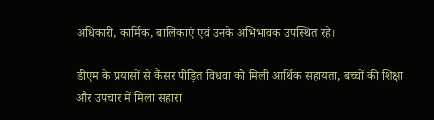अधिकारी, कार्मिक, बालिकाएं एवं उनके अभिभावक उपस्थित रहे।

डीएम के प्रयासों से कैंसर पीड़ित विधवा को मिली आर्थिक सहायता, बच्चों की शिक्षा और उपचार में मिला सहारा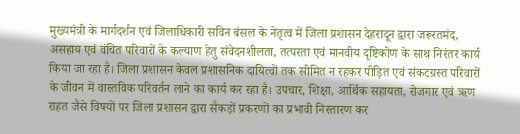मुख्यमंत्री के मार्गदर्शन एवं जिलाधिकारी सविन बंसल के नेतृत्व में जिला प्रशासन देहरादून द्वारा जरूरतमंद, असहाय एवं वंचित परिवारों के कल्याण हेतु संवेदनशीलता, तत्परता एवं मानवीय दृष्टिकोण के साथ निरंतर कार्य किया जा रहा है। जिला प्रशासन केवल प्रशासनिक दायित्वों तक सीमित न रहकर पीड़ित एवं संकटग्रस्त परिवारों के जीवन में वास्तविक परिवर्तन लाने का कार्य कर रहा है। उपचार, शिक्षा, आर्थिक सहायता, रोजगार एवं ऋण राहत जैसे विषयों पर जिला प्रशासन द्वारा सैकड़ों प्रकरणों का प्रभावी निस्तारण कर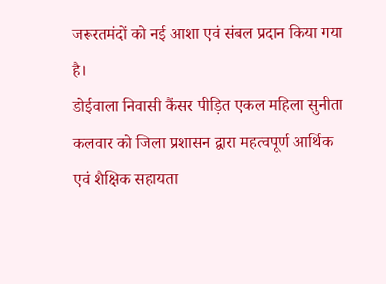जरूरतमंदों को नई आशा एवं संबल प्रदान किया गया है।
डोईवाला निवासी कैंसर पीड़ित एकल महिला सुनीता कलवार को जिला प्रशासन द्वारा महत्वपूर्ण आर्थिक एवं शैक्षिक सहायता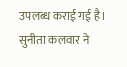उपलब्ध कराई गई है। सुनीता कलवार ने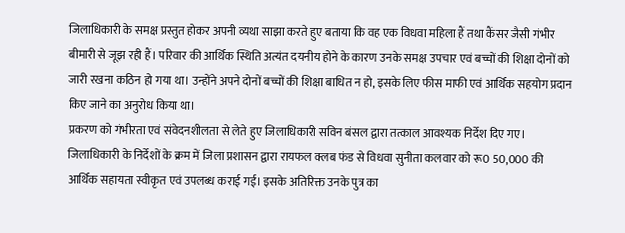जिलाधिकारी के समक्ष प्रस्तुत होकर अपनी व्यथा साझा करते हुए बताया कि वह एक विधवा महिला हैं तथा कैंसर जैसी गंभीर बीमारी से जूझ रही हैं। परिवार की आर्थिक स्थिति अत्यंत दयनीय होने के कारण उनके समक्ष उपचार एवं बच्चों की शिक्षा दोनों को जारी रखना कठिन हो गया था। उन्होंने अपने दोनों बच्चों की शिक्षा बाधित न हो, इसके लिए फीस माफी एवं आर्थिक सहयोग प्रदान किए जाने का अनुरोध किया था।
प्रकरण को गंभीरता एवं संवेदनशीलता से लेते हुए जिलाधिकारी सविन बंसल द्वारा तत्काल आवश्यक निर्देश दिए गए। जिलाधिकारी के निर्देशों के क्रम में जिला प्रशासन द्वारा रायफल क्लब फंड से विधवा सुनीता कलवार को रू0 50,000 की आर्थिक सहायता स्वीकृत एवं उपलब्ध कराई गई। इसके अतिरिक्त उनके पुत्र का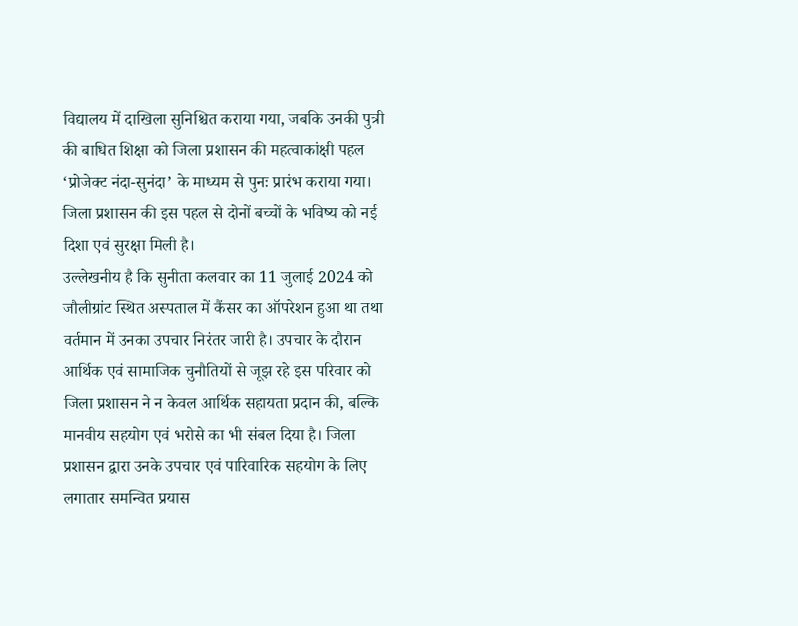विद्यालय में दाखिला सुनिश्चित कराया गया, जबकि उनकी पुत्री की बाधित शिक्षा को जिला प्रशासन की महत्वाकांक्षी पहल ‘प्रोजेक्ट नंदा-सुनंदा’ के माध्यम से पुनः प्रारंभ कराया गया। जिला प्रशासन की इस पहल से दोनों बच्चों के भविष्य को नई दिशा एवं सुरक्षा मिली है।
उल्लेखनीय है कि सुनीता कलवार का 11 जुलाई 2024 को जौलीग्रांट स्थित अस्पताल में कैंसर का ऑपरेशन हुआ था तथा वर्तमान में उनका उपचार निरंतर जारी है। उपचार के दौरान आर्थिक एवं सामाजिक चुनौतियों से जूझ रहे इस परिवार को जिला प्रशासन ने न केवल आर्थिक सहायता प्रदान की, बल्कि मानवीय सहयोग एवं भरोसे का भी संबल दिया है। जिला प्रशासन द्वारा उनके उपचार एवं पारिवारिक सहयोग के लिए लगातार समन्वित प्रयास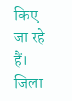किए जा रहे हैं।
जिला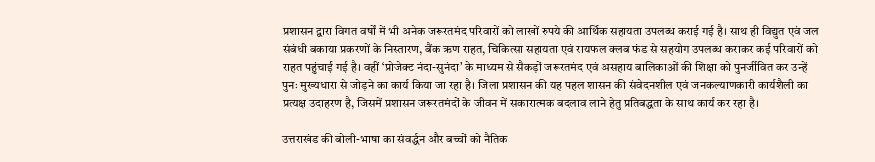प्रशासन द्वारा विगत वर्षों में भी अनेक जरूरतमंद परिवारों को लाखों रुपये की आर्थिक सहायता उपलब्ध कराई गई है। साथ ही विद्युत एवं जल संबंधी बकाया प्रकरणों के निस्तारण, बैंक ऋण राहत, चिकित्सा सहायता एवं रायफल क्लब फंड से सहयोग उपलब्ध कराकर कई परिवारों को राहत पहुंचाई गई है। वहीं ‘प्रोजेक्ट नंदा-सुनंदा’ के माध्यम से सैकड़ों जरूरतमंद एवं असहाय बालिकाओं की शिक्षा को पुनर्जीवित कर उन्हें पुनः मुख्यधारा से जोड़ने का कार्य किया जा रहा है। जिला प्रशासन की यह पहल शासन की संवेदनशील एवं जनकल्याणकारी कार्यशैली का प्रत्यक्ष उदाहरण है, जिसमें प्रशासन जरूरतमंदों के जीवन में सकारात्मक बदलाव लाने हेतु प्रतिबद्धता के साथ कार्य कर रहा है।

उत्तराखंड की बोली-भाषा का संवर्द्धन और बच्चों को नैतिक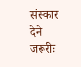संस्कार देने जरूरीः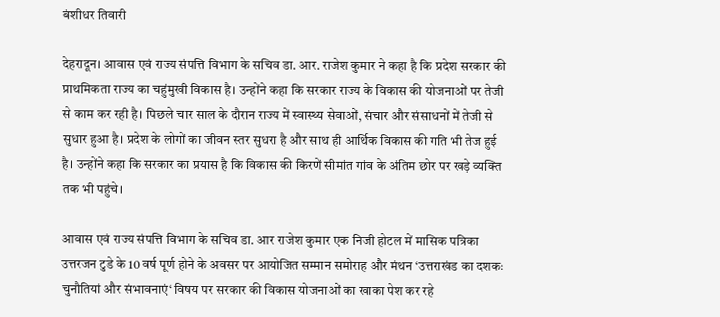बंशीधर तिवारी

देहरादून। आवास एवं राज्य संपत्ति विभाग के सचिव डा. आर. राजेश कुमार ने कहा है कि प्रदेश सरकार की प्राथमिकता राज्य का चहुंमुखी विकास है। उन्होंने कहा कि सरकार राज्य के विकास की योजनाओं पर तेजी से काम कर रही है। पिछले चार साल के दौरान राज्य में स्वास्थ्य सेवाओं, संचार और संसाधनों में तेजी से सुधार हुआ है। प्रदेश के लोगों का जीवन स्तर सुधरा है और साथ ही आर्थिक विकास की गति भी तेज हुई है। उन्होंने कहा कि सरकार का प्रयास है कि विकास की किरणें सीमांत गांव के अंतिम छोर पर खड़े व्यक्ति तक भी पहुंचे।

आवास एवं राज्य संपत्ति विभाग के सचिव डा. आर राजेश कुमार एक निजी होटल में मासिक पत्रिका उत्तरजन टुडे के 10 वर्ष पूर्ण होने के अवसर पर आयोजित सम्मान समोराह और मंथन ‘उत्तराखंड का दशकः चुनौतियां और संभावनाएं‘ विषय पर सरकार की विकास योजनाओं का खाका पेश कर रहे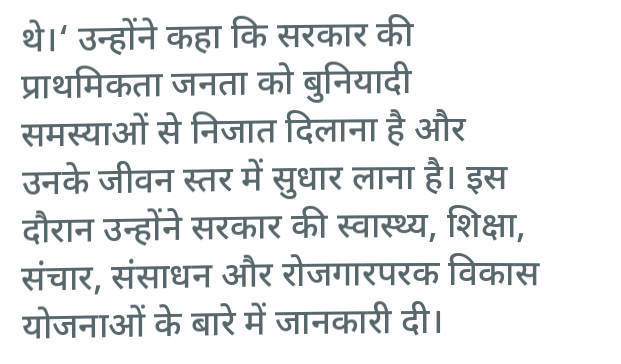थे।‘ उन्होंने कहा कि सरकार की प्राथमिकता जनता को बुनियादी समस्याओं से निजात दिलाना है और उनके जीवन स्तर में सुधार लाना है। इस दौरान उन्होंने सरकार की स्वास्थ्य, शिक्षा, संचार, संसाधन और रोजगारपरक विकास योजनाओं के बारे में जानकारी दी।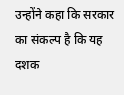उन्होंने कहा कि सरकार का संकल्प है कि यह दशक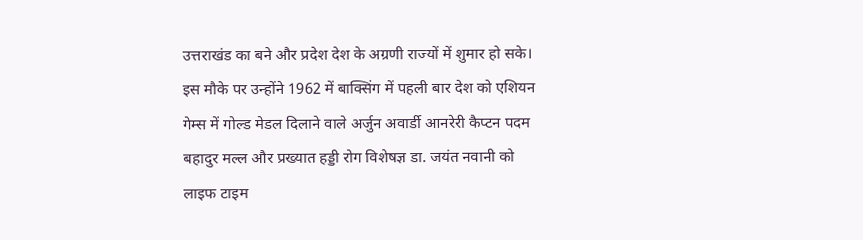उत्तराखंड का बने और प्रदेश देश के अग्रणी राज्यों में शुमार हो सके। इस मौके पर उन्होंने 1962 में बाक्सिंग में पहली बार देश को एशियन गेम्स में गोल्ड मेडल दिलाने वाले अर्जुन अवार्डी आनरेरी कैप्टन पदम बहादुर मल्ल और प्रख्यात हड्डी रोग विशेषज्ञ डा. जयंत नवानी को लाइफ टाइम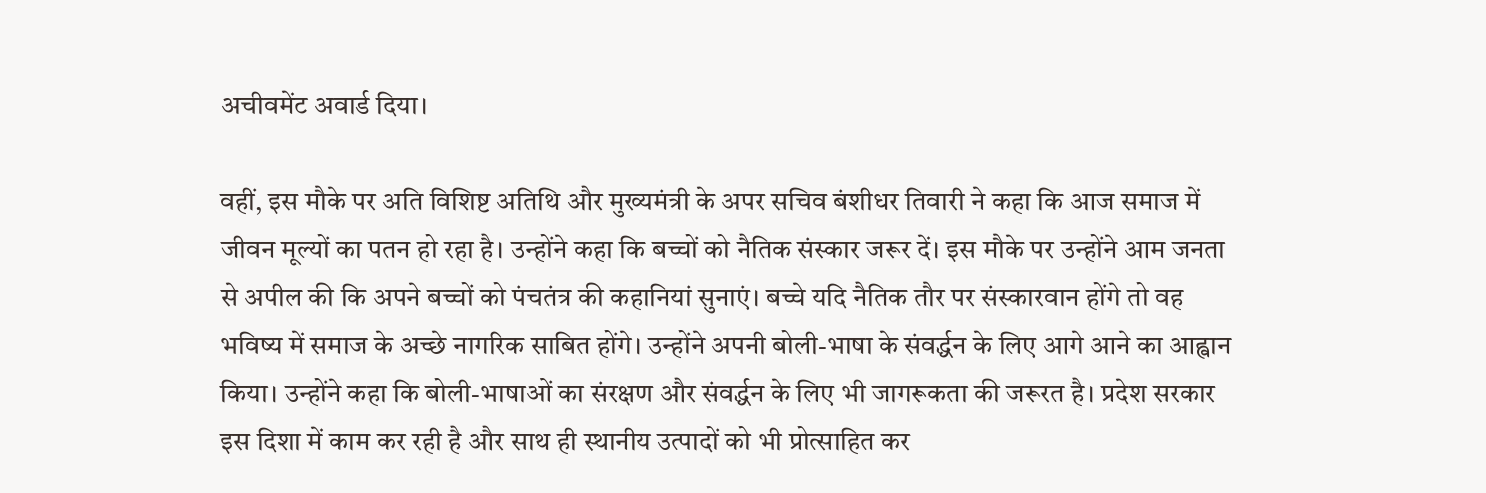अचीवमेंट अवार्ड दिया।

वहीं, इस मौके पर अति विशिष्ट अतिथि और मुख्यमंत्री के अपर सचिव बंशीधर तिवारी ने कहा कि आज समाज में जीवन मूल्यों का पतन हो रहा है। उन्होंने कहा कि बच्चों को नैतिक संस्कार जरूर दें। इस मौके पर उन्होंने आम जनता से अपील की कि अपने बच्चों को पंचतंत्र की कहानियां सुनाएं। बच्चे यदि नैतिक तौर पर संस्कारवान होंगे तो वह भविष्य में समाज के अच्छे नागरिक साबित होंगे। उन्होंने अपनी बोली-भाषा के संवर्द्धन के लिए आगे आने का आह्वान किया। उन्होंने कहा कि बोली-भाषाओं का संरक्षण और संवर्द्धन के लिए भी जागरूकता की जरूरत है। प्रदेश सरकार इस दिशा में काम कर रही है और साथ ही स्थानीय उत्पादों को भी प्रोत्साहित कर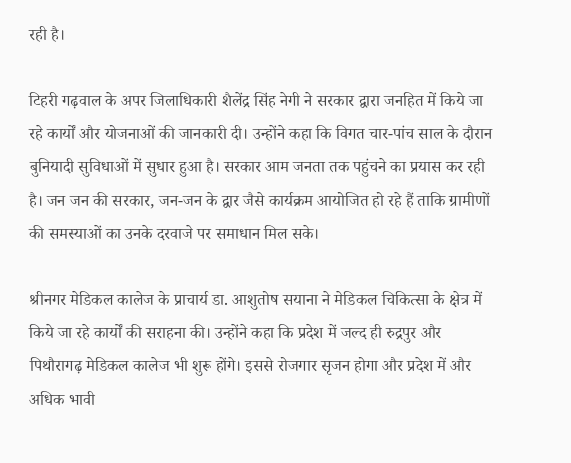रही है।

टिहरी गढ़वाल के अपर जिलाधिकारी शैलेंद्र सिंह नेगी ने सरकार द्वारा जनहित में किये जा रहे कार्यों और योजनाओं की जानकारी दी। उन्होंने कहा कि विगत चार-पांच साल के दौरान बुनियादी सुविधाओं में सुधार हुआ है। सरकार आम जनता तक पहुंचने का प्रयास कर रही है। जन जन की सरकार, जन-जन के द्वार जैसे कार्यक्रम आयोजित हो रहे हैं ताकि ग्रामीणों की समस्याओं का उनके दरवाजे पर समाधान मिल सके।

श्रीनगर मेडिकल कालेज के प्राचार्य डा. आशुतोष सयाना ने मेडिकल चिकित्सा के क्षेत्र में किये जा रहे कार्यों की सराहना की। उन्होंने कहा कि प्रदेश में जल्द ही रुद्रपुर और पिथौरागढ़ मेडिकल कालेज भी शुरू होंगे। इससे रोजगार सृजन होगा और प्रदेश में और अधिक भावी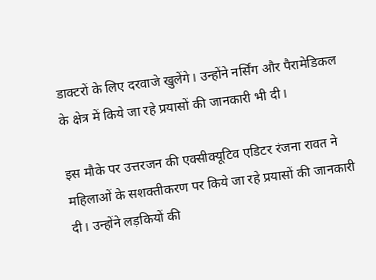डाक्टरों के लिए दरवाजे खुलेंगे। उन्होंने नर्सिंग और पैरामेडिकल के क्षेत्र में किये जा रहे प्रयासों की जानकारी भी दी।

इस मौके पर उत्तरजन की एक्सीक्यूटिव एडिटर रंजना रावत ने महिलाओं के सशक्तीकरण पर किये जा रहे प्रयासों की जानकारी दी। उन्होंने लड़कियों की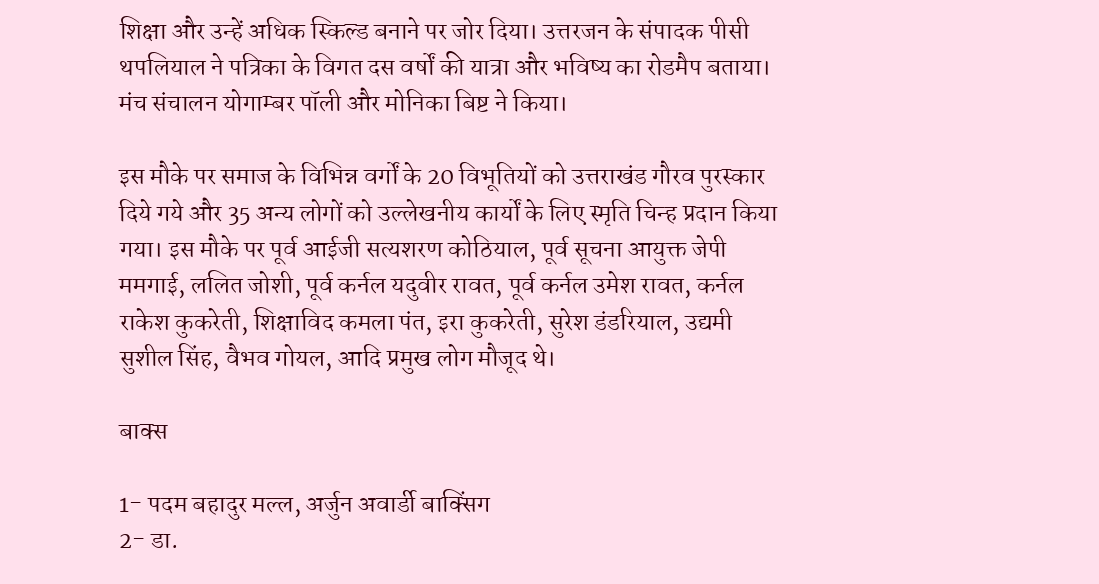शिक्षा और उन्हें अधिक स्किल्ड बनाने पर जोर दिया। उत्तरजन के संपादक पीसी थपलियाल ने पत्रिका के विगत दस वर्षों की यात्रा और भविष्य का रोडमैप बताया। मंच संचालन योगाम्बर पॉली और मोनिका बिष्ट ने किया।

इस मौके पर समाज के विभिन्न वर्गों के 20 विभूतियों को उत्तराखंड गौरव पुरस्कार दिये गये और 35 अन्य लोगों को उल्लेखनीय कार्यों के लिए स्मृति चिन्ह प्रदान किया गया। इस मौके पर पूर्व आईजी सत्यशरण कोठियाल, पूर्व सूचना आयुक्त जेपी ममगाई, ललित जोशी, पूर्व कर्नल यदुवीर रावत, पूर्व कर्नल उमेश रावत, कर्नल राकेश कुकरेती, शिक्षाविद कमला पंत, इरा कुकरेती, सुरेश डंडरियाल, उद्यमी सुशील सिंह, वैभव गोयल, आदि प्रमुख लोग मौजूद थे।

बाक्स

1- पदम बहादुर मल्ल, अर्जुन अवार्डी बाक्सिंग
2- डा.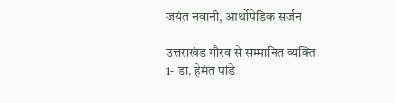जयंत नवानी, आर्थोपेडिक सर्जन

उत्तराखंड गौरव से सम्मानित व्यक्ति
1- डा. हेमंत पांडे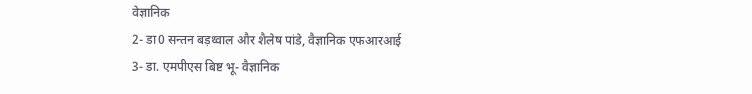वेज्ञानिक
2- डा0 सन्तन बड़थ्वाल और शैलेष पांडे, वैज्ञानिक एफआरआई
3- डा. एमपीएस बिष्ट भू- वैज्ञानिक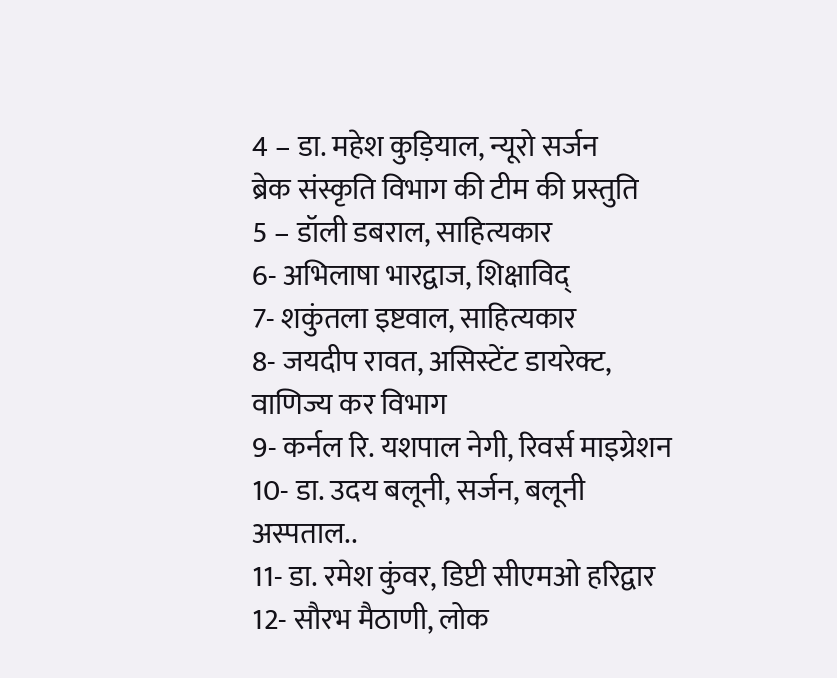4 – डा. महेश कुड़ियाल, न्यूरो सर्जन
ब्रेक संस्कृति विभाग की टीम की प्रस्तुति
5 – डॉली डबराल, साहित्यकार
6- अभिलाषा भारद्वाज, शिक्षाविद्
7- शकुंतला इष्टवाल, साहित्यकार
8- जयदीप रावत, असिस्टेंट डायरेक्ट, वाणिज्य कर विभाग
9- कर्नल रि. यशपाल नेगी, रिवर्स माइग्रेशन
10- डा. उदय बलूनी, सर्जन, बलूनी अस्पताल..
11- डा. रमेश कुंवर, डिप्टी सीएमओ हरिद्वार
12- सौरभ मैठाणी, लोक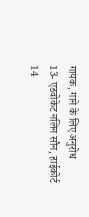गायक, गाने के लिए अनुरोध
13- एडवोकेट नलिन सौन, हाईकोर्ट
14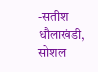-सतीश धौलाखंडी, सोशल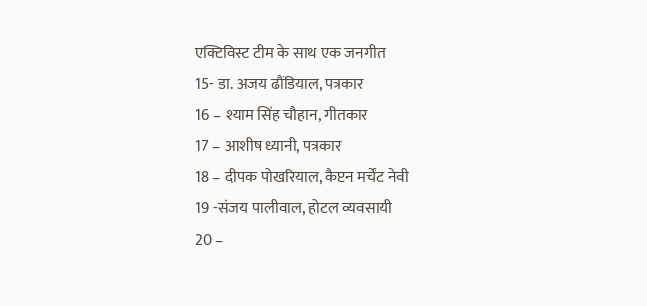एक्टिविस्ट टीम के साथ एक जनगीत
15- डा. अजय ढौंडियाल, पत्रकार
16 – श्याम सिंह चौहान, गीतकार
17 – आशीष ध्यानी, पत्रकार
18 – दीपक पोखरियाल, कैप्टन मर्चेंट नेवी
19 -संजय पालीवाल, होटल व्यवसायी
20 –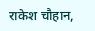राकेश चौहान,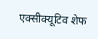एक्सीक्यूटिव शेफ